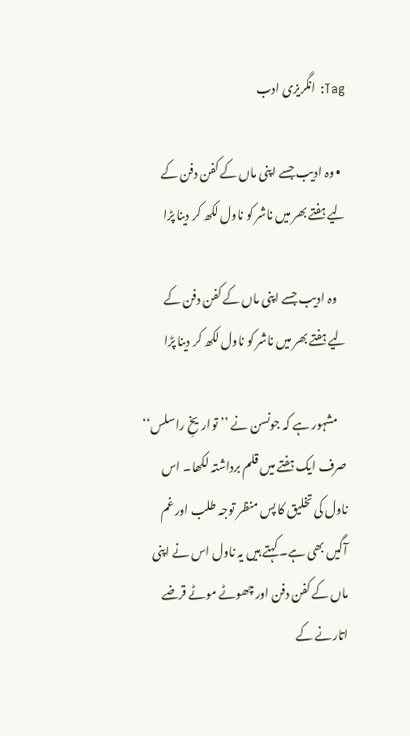Tag: انگریزی ادب

  • وہ ادیب جسے اپنی ماں کے کفن دفن کے لیے ہفتے بھر میں ناشر کو ناول لکھ کر دینا پڑا

    وہ ادیب جسے اپنی ماں کے کفن دفن کے لیے ہفتے بھر میں ناشر کو ناول لکھ کر دینا پڑا

    مشہور ہے کہ جونسن نے ’’تواریخِ راسلس‘‘ صرف ایک ہفتے میں قلم برداشتہ لکھا۔ اس ناول کی تخلیق کا پس منظر توجہ طلب اور غم آگیں‌ بھی ہے۔ کہتے ہیں یہ ناول اس نے اپنی ماں کے کفن دفن اور چھوٹے موٹے قرضے اتارنے کے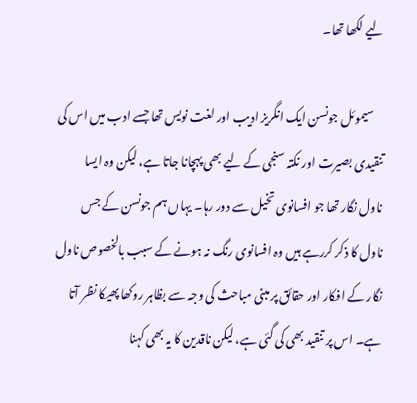لیے لکھا تھا۔

    سیموئل جونسن ایک انگریز ادیب اور لغت نویس تھا جسے ادب میں اس کی تنقیدی بصیرت اور نکتہ سنجی کے لیے بھی پہچانا جاتا ہے، لیکن وہ ایسا ناول نگار تھا جو افسانوی تخیل سے دور رہا۔ یہاں‌ ہم جونسن کے جس ناول کا ذکر کررہے ہیں وہ افسانوی رنگ نہ ہونے کے سبب بالخصوص ناول نگار کے افکار اور حقائق پر مبنی مباحث کی وجہ سے بظاہر روکھا پھیکا نظر آتا ہے۔ اس پر تنقید بھی کی گئی ہے، لیکن ناقدین کا یہ بھی کہنا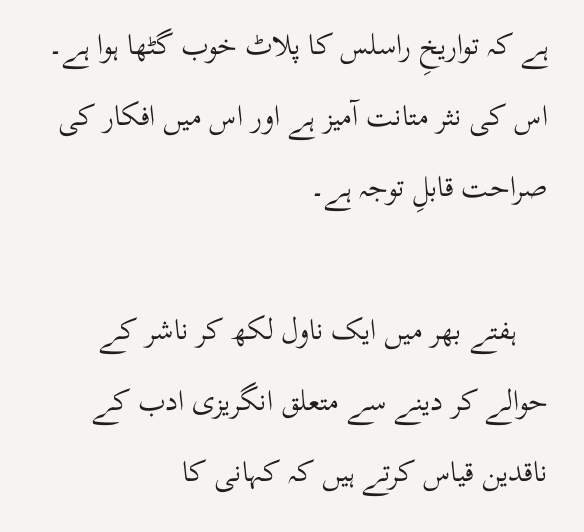ہے کہ تواریخِ راسلس کا پلاٹ خوب گٹھا ہوا ہے۔ اس کی نثر متانت آمیز ہے اور اس میں افکار کی صراحت قابلِ توجہ ہے۔

    ہفتے بھر میں‌ ایک ناول لکھ کر ناشر کے حوالے کر دینے سے متعلق انگریزی ادب کے ناقدین قیاس کرتے ہیں کہ کہانی کا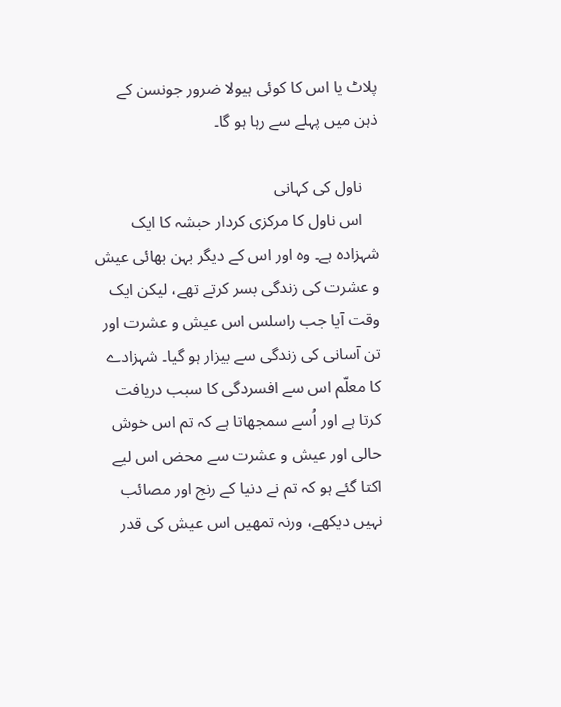پلاٹ یا اس کا کوئی ہیولا ضرور جونسن کے ذہن میں پہلے سے رہا ہو گا۔

    ناول کی کہانی
    اس ناول کا مرکزی کردار حبشہ کا ایک شہزادہ ہے۔ وہ اور اس کے دیگر بہن بھائی عیش و عشرت کی زندگی بسر کرتے تھے، لیکن ایک وقت آیا جب راسلس اس عیش و عشرت اور تن آسانی کی زندگی سے بیزار ہو گیا۔ شہزادے کا معلّم اس سے افسردگی کا سبب دریافت کرتا ہے اور اُسے سمجھاتا ہے کہ تم اس خوش حالی اور عیش و عشرت سے محض اس لیے اکتا گئے ہو کہ تم نے دنیا کے رنج اور مصائب نہیں دیکھے، ورنہ تمھیں اس عیش کی قدر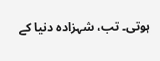ہوتی۔ تب، شہزادہ دنیا کے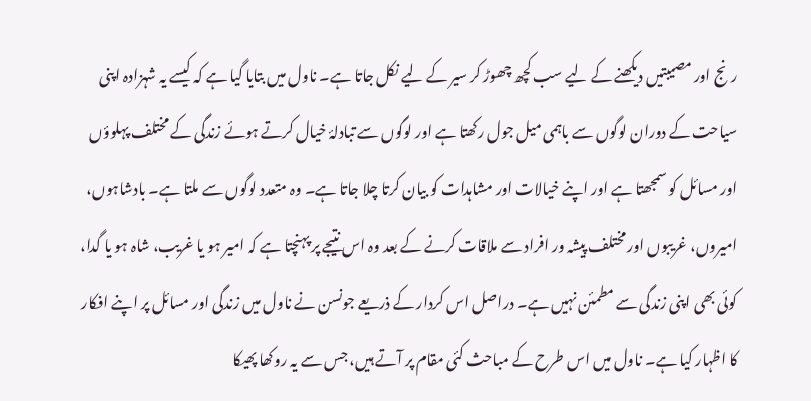رنج اور مصیبتیں دیکھنے کے لیے سب کچھ چھوڑ کر سیر کے لیے نکل جاتا ہے۔ ناول میں‌ بتایا گیا ہے کہ کیسے یہ شہزادہ اپنی سیاحت کے دوران لوگوں سے باہمی میل جول رکھتا ہے اور لوگوں سے تبادلۂ خیال کرتے ہوئے زندگی کے مختلف پہلوؤں اور مسائل کو سمجھتا ہے اور اپنے خیالات اور مشاہدات کو بیان کرتا چلا جاتا ہے۔ وہ متعدد لوگوں سے ملتا ہے۔ بادشاہوں، امیروں، غریبوں اور مختلف پیشہ ور افراد سے ملاقات کرنے کے بعد وہ اس نتیجے پر پہنچتا ہے کہ امیر ہو یا غریب، شاہ ہو یا گدا، کوئی بھی اپنی زندگی سے مطمئن نہیں ہے۔ دراصل اس کردار کے ذریعے جونسن نے ناول میں زندگی اور مسائل پر اپنے افکار کا اظہار کیا ہے۔ ناول میں اس طرح کے مباحث کئی مقام پر آتے ہیں، جس سے یہ روکھا پھیکا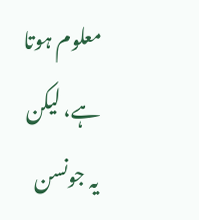معلوم ہوتا ہے، لیکن یہ جونسن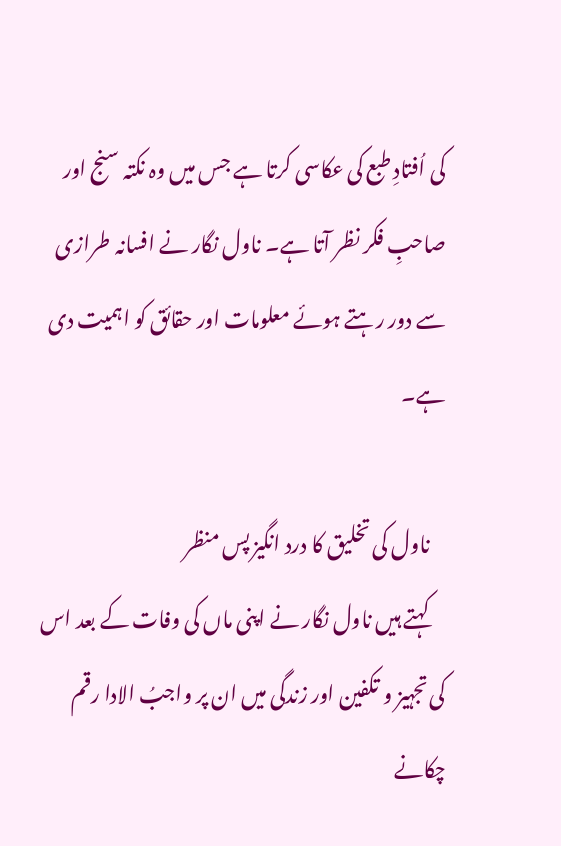کی اُفتادِ طبع کی عکاسی کرتا ہے جس میں‌ وہ نکتہ سنج اور صاحبِ فکر نظر آتا ہے۔ ناول نگار نے افسانہ طرازی سے دور رہتے ہوئے معلومات اور حقائق کو اہمیت دی ہے۔

    ناول کی تخلیق کا درد انگیز پس منظر
    کہتے ہیں ناول نگار نے اپنی ماں کی وفات کے بعد اس کی تجہیز و تکفین اور زندگی میں ان پر واجبُ الادا رقم چکانے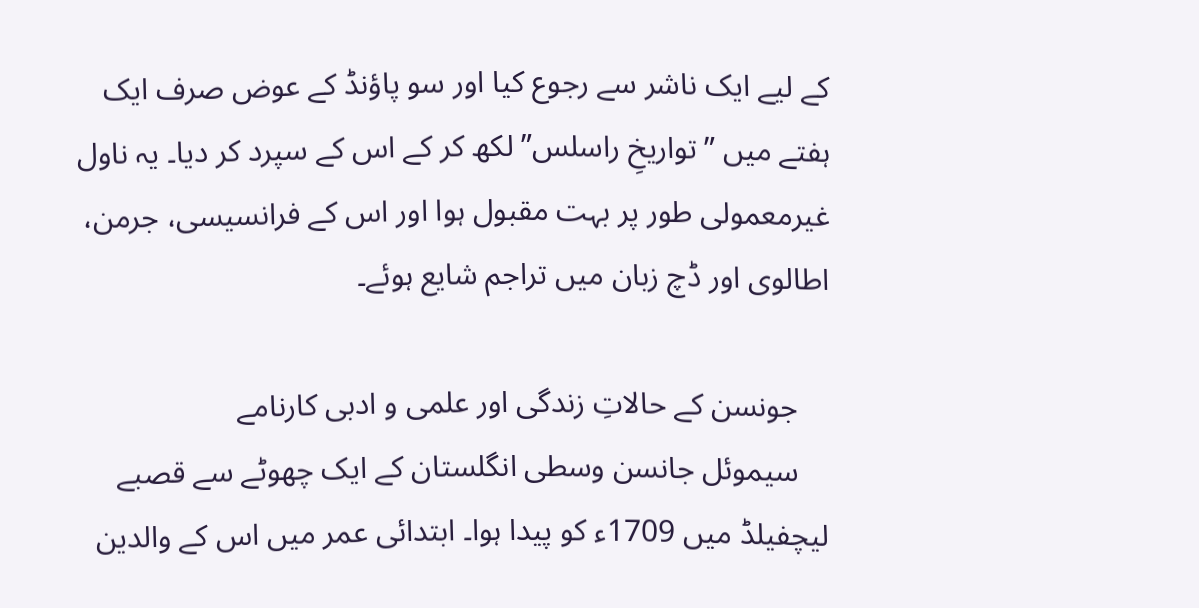کے لیے ایک ناشر سے رجوع کیا اور سو پاؤنڈ کے عوض صرف ایک ہفتے میں ”تواریخِ راسلس” لکھ کر کے اس کے سپرد کر دیا۔ یہ ناول غیرمعمولی طور پر بہت مقبول ہوا اور اس کے فرانسیسی، جرمن، اطالوی اور ڈچ زبان میں تراجم شایع ہوئے۔

    جونسن کے حالاتِ زندگی اور علمی و ادبی کارنامے
    سیموئل جانسن وسطی انگلستان کے ایک چھوٹے سے قصبے لیچفیلڈ میں 1709ء کو پیدا ہوا۔ ابتدائی عمر میں اس کے والدین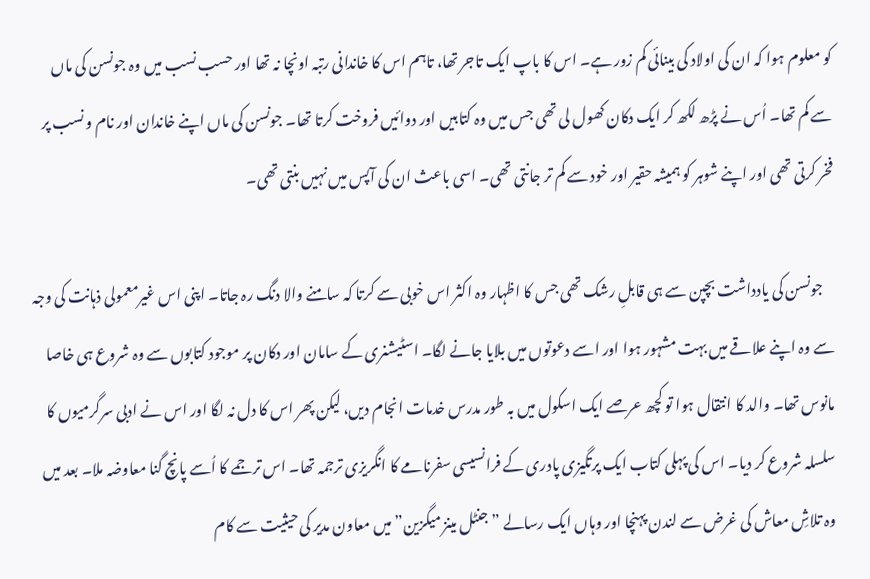کو معلوم ہوا کہ ان کی اولاد کی بینائی کم زور ہے۔ اس کا باپ ایک تاجر تھا، تاہم اس کا خاندانی رتبہ اونچا نہ تھا اور حسب نسب میں وہ جونسن کی ماں سے کم تھا۔ اُس نے پڑھ لکھ کر ایک دکان کھول لی تھی جس میں وہ کتابیں اور دوائیں فروخت کرتا تھا۔ جونسن کی ماں اپنے خاندان اور نام و نسب پر فخر کرتی تھی اور اپنے شوہر کو ہمیشہ حقیر اور خود سے کم تر جانتی تھی۔ اسی باعث ان کی آپس میں نہیں‌ بنتی تھی۔

    جونسن کی یادداشت بچپن سے ہی قابلِ رشک تھی جس کا اظہار وہ اکثر اس خوبی سے کرتا کہ سامنے والا دنگ رہ جاتا۔ اپنی اس غیرمعمولی ذہانت کی وجہ سے وہ اپنے علاقے میں بہت مشہور ہوا اور اسے دعوتوں میں بلایا جانے لگا۔ اسٹیشنری کے سامان اور دکان پر موجود کتابوں سے وہ شروع ہی خاصا مانوس تھا۔ والد کا انتقال ہوا تو کچھ عرصے ایک اسکول میں بہ طور مدرس خدمات انجام دیں، لیکن پھر اس کا دل نہ لگا اور اس نے ادبی سرگرمیوں کا سلسلہ شروع کر دیا۔ اس کی پہلی کتاب ایک پرتگیزی پادری کے فرانسیسی سفرنامے کا انگریزی ترجمہ تھا۔ اس ترجمے کا اُسے پانچ گنا معاوضہ ملا۔ بعد میں وہ تلاشِ معاش کی غرض سے لندن پہنچا اور وہاں ایک رسالے ”جنٹل مینز میگزین” میں معاون مدیر کی حیثیت سے کام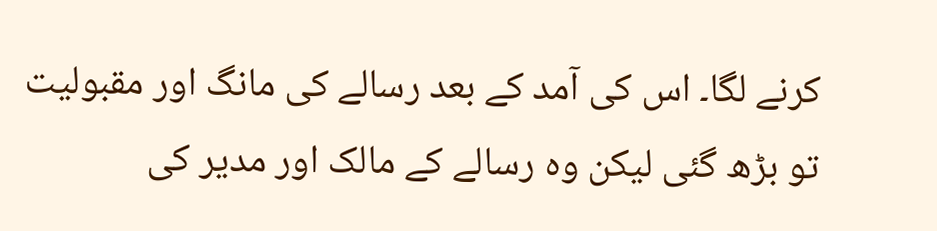کرنے لگا۔ اس کی آمد کے بعد رسالے کی مانگ اور مقبولیت تو بڑھ گئی لیکن وہ رسالے کے مالک اور مدیر کی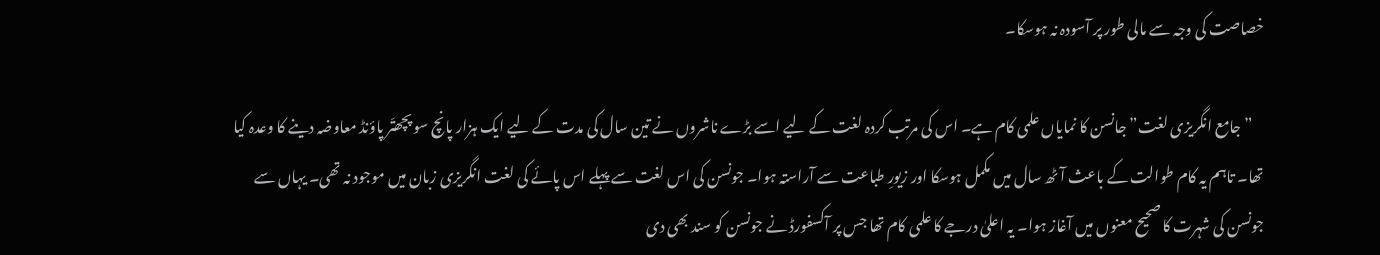خصاصت کی وجہ سے مالی طور پر آسودہ نہ ہوسکا۔

    ”جامع انگریزی لغت” جانسن کا نمایاں علمی کام ہے۔ اس کی مرتب کردہ لغت کے لیے اسے بڑے ناشروں نے تین سال کی مدت کے لیے ایک ہزار پانچ سو پچھتّر پاؤنڈ معاوضہ دینے کا وعدہ کیا تھا۔ تاہم یہ کام طوالت کے باعث آٹھ سال میں‌ مکمل ہوسکا اور زیورِ طباعت سے آراستہ ہوا۔ جونسن کی اس لغت سے پہلے اس پائے کی لغت انگریزی زبان میں موجود نہ تھی۔ یہاں سے جونسن کی شہرت کا صحیح معنوں میں آغاز ہوا۔ یہ اعلیٰ درجے کا علمی کام تھا جس پر آکسفورڈ نے جونسن کو سند بھی دی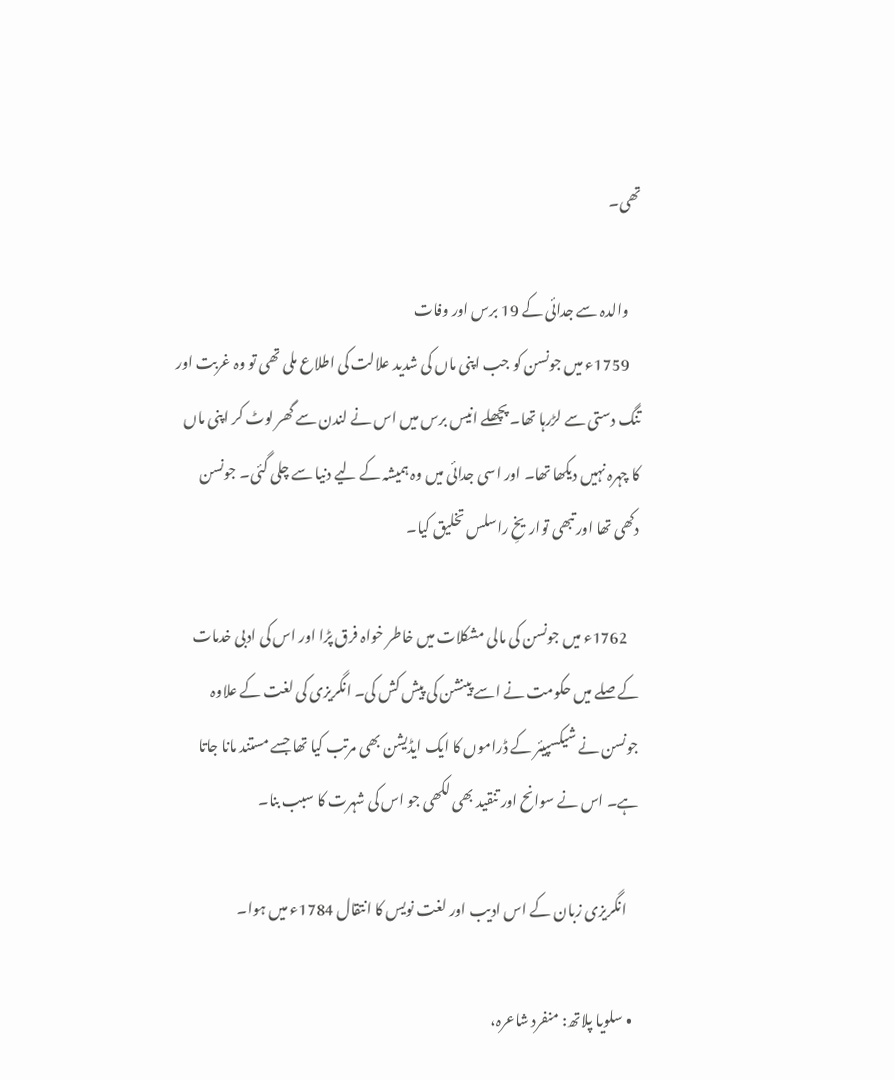تھی۔

    والدہ سے جدائی کے 19 برس اور وفات
    1759ء میں جونسن کو جب اپنی ماں کی شدید علالت کی اطلاع ملی تھی تو وہ غربت اور تنگ دستی سے لڑرہا تھا۔ پچھلے انیس برس میں اس نے لندن سے گھر لوٹ کر اپنی ماں کا چہرہ نہیں دیکھا تھا۔ اور اسی جدائی میں وہ ہمیشہ کے لیے دنیا سے چلی گئی۔ جونسن دکھی تھا اور تبھی تواریخِ راسلس تخلیق کیا۔

    1762ء میں جونسن کی مالی مشکلات میں خاطر خواہ فرق پڑا اور اس کی ادبی خدمات کے صلے میں حکومت نے اسے پینشن کی پیش کش کی۔ انگریزی کی لغت کے علاوہ جونسن نے شیکسپیئر کے ڈراموں کا ایک ایڈیشن بھی مرتب کیا تھا جسے مستند مانا جاتا ہے۔ اس نے سوانح اور تنقید بھی لکھی جو اس کی شہرت کا سبب بنا۔

    انگریزی زبان کے اس ادیب اور لغت نویس کا انتقال 1784ء میں ہوا۔

  • سلویا پلاتھ: منفرد شاعرہ،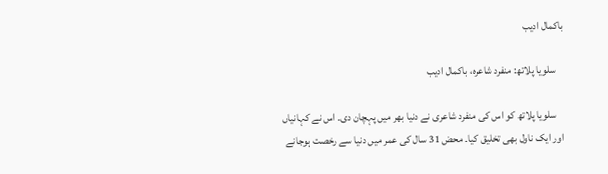باکمال ادیب

    سلویا پلاتھ: منفرد شاعرہ، باکمال ادیب

    سلویا پلاتھ کو اس کی منفرد شاعری نے دنیا بھر میں پہچان دی۔ اس نے کہانیاں اور ایک ناول بھی تخلیق کیا۔ محض 31 سال کی عمر میں‌ دنیا سے رخصت ہوجانے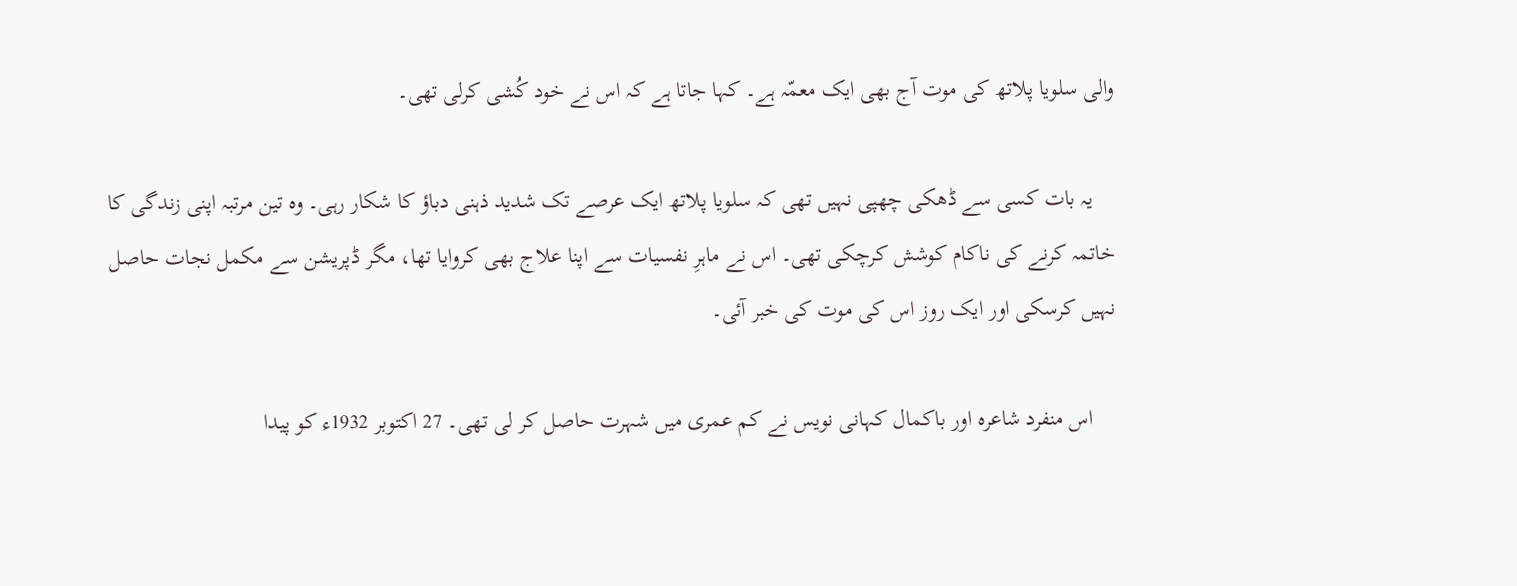والی سلویا پلاتھ کی موت آج بھی ایک معمّہ ہے۔ کہا جاتا ہے کہ اس نے خود کُشی کرلی تھی۔

    یہ بات کسی سے ڈھکی چھپی نہیں‌ تھی کہ سلویا پلاتھ ایک عرصے تک شدید ذہنی دباؤ کا شکار رہی۔ وہ تین مرتبہ اپنی زندگی کا خاتمہ کرنے کی ناکام کوشش کرچکی تھی۔ اس نے ماہرِ نفسیات سے اپنا علاج بھی کروایا تھا، مگر ڈپریشن سے مکمل نجات حاصل نہیں کرسکی اور ایک روز اس کی موت کی خبر آئی۔

    اس منفرد شاعرہ اور باکمال کہانی نویس نے کم عمری میں شہرت حاصل کر لی تھی۔ 27 اکتوبر 1932ء کو پیدا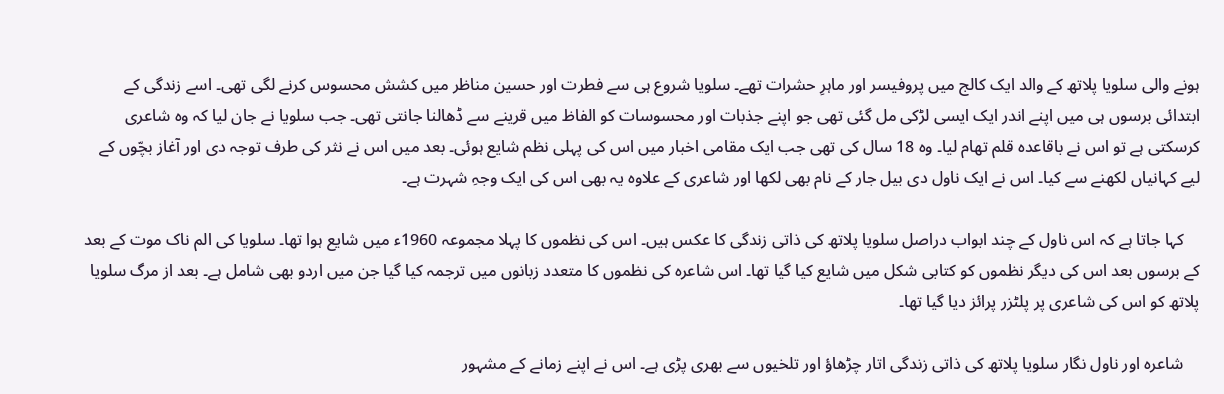ہونے والی سلویا پلاتھ کے والد ایک کالج میں پروفیسر اور ماہرِ حشرات تھے۔ سلویا شروع ہی سے فطرت اور حسین مناظر میں کشش محسوس کرنے لگی تھی۔ اسے زندگی کے ابتدائی برسوں ہی میں اپنے اندر ایک ایسی لڑکی مل گئی تھی جو اپنے جذبات اور محسوسات کو الفاظ میں قرینے سے ڈھالنا جانتی تھی۔ جب سلویا نے جان لیا کہ وہ شاعری کرسکتی ہے تو اس نے باقاعدہ قلم تھام لیا۔ وہ 18 سال کی تھی جب ایک مقامی اخبار میں اس کی پہلی نظم شایع ہوئی۔ بعد میں‌ اس نے نثر کی طرف توجہ دی اور آغاز بچّوں کے لیے کہانیاں لکھنے سے کیا۔ اس نے ایک ناول دی بیل جار کے نام بھی لکھا اور شاعری کے علاوہ یہ بھی اس کی ایک وجہِ شہرت ہے۔

    کہا جاتا ہے کہ اس ناول کے چند ابواب دراصل سلویا پلاتھ کی ذاتی زندگی کا عکس ہیں۔ اس کی نظموں کا پہلا مجموعہ 1960ء میں شایع ہوا تھا۔ سلویا کی الم ناک موت کے بعد کے برسوں بعد اس کی دیگر نظموں‌ کو کتابی شکل میں‌ شایع کیا گیا تھا۔ اس شاعرہ کی نظموں کا متعدد زبانوں میں ترجمہ کیا گیا جن میں اردو بھی شامل ہے۔ بعد از مرگ سلویا پلاتھ کو اس کی شاعری پر پلٹزر پرائز دیا گیا تھا۔

    شاعرہ اور ناول نگار سلویا پلاتھ کی ذاتی زندگی اتار چڑھاؤ اور تلخیوں سے بھری پڑی ہے۔ اس نے اپنے زمانے کے مشہور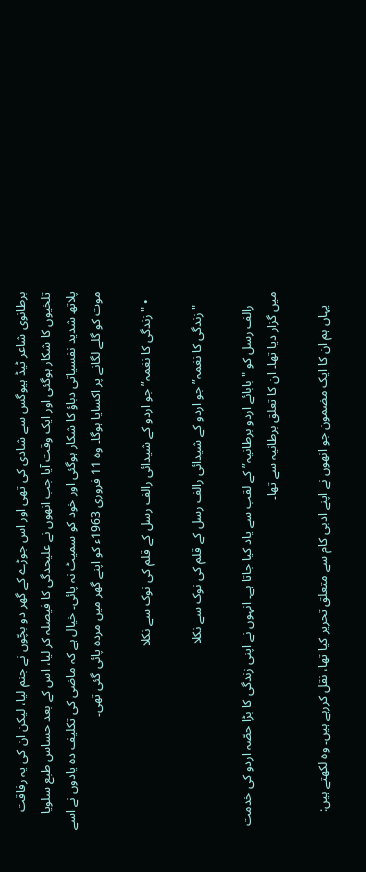برطانوی شاعر ٹیڈ ہیوگس سے شادی کی تھی اور اس جوڑے کے گھر دو بچّوں نے جنم لیا، لیکن ان کی یہ رفاقت تلخیوں کا شکار ہوگئی اور ایک وقت آیا جب انھوں نے علیحدگی کا فیصلہ کر لیا، اس کے بعد حساس طبع سلویا پلاتھ شدید نفسیاتی دباؤ کا شکار ہوگئی اور خود کو سمیٹ نہ پائی۔ خیال ہے کہ ماضی کی تکلیف دہ یادوں نے اسے موت کو گلے لگانے پر اکسایا ہوگا۔ وہ 11 فروری 1963ء کو اپنے گھر میں‌ مردہ پائی گئی تھی۔

  • "زندگی کا نغمہ” جو اردو کے شیدائی رالف رسل کے قلم کی نوک سے نکلا

    "زندگی کا نغمہ” جو اردو کے شیدائی رالف رسل کے قلم کی نوک سے نکلا

    رالف رسل کو "بابائے اردو برطانیہ” کے لقب سے یاد کیا جاتا ہے۔ انہوں نے اپنی زندگی کا بڑا حصّہ اردو کی خدمت میں گزار دیا تھا۔ ان کا تعلق برطانیہ سے تھا۔

    یہاں ہم ان کا ایک مضمون جو انھوں نے اپنے ادبی کام سے متعلق تحریر کیا تھا، نقل کررہے ہیں۔ وہ لکھتے ہیں: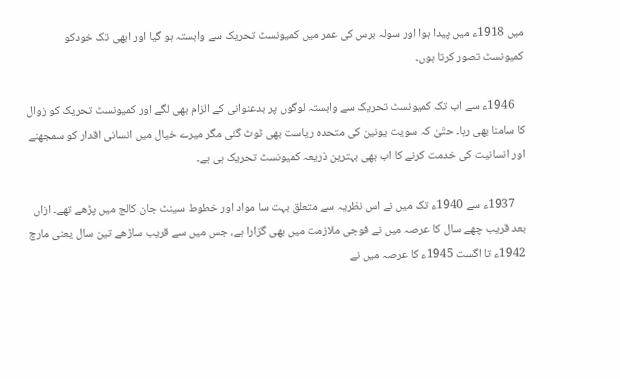میں 1918ء میں پیدا ہوا اور سولہ برس کی عمر میں کمیونسٹ تحریک سے وابستہ ہو گیا اور ابھی تک خودکو کمیونسٹ تصور کرتا ہوں۔

    1946ء سے اب تک کمیونسٹ تحریک سے وابستہ لوگوں پر بدعنوانی کے الزام بھی لگے اور کمیونسٹ تحریک کو زوال کا سامنا بھی رہا۔ حتّیٰ کہ سویت یونین کی متحدہ ریاست بھی ٹوٹ گئی مگر میرے خیال میں انسانی اقدار کو سمجھنے اور انسانیت کی خدمت کرنے کا اب بھی بہترین ذریعہ کمیونسٹ تحریک ہی ہے۔

    1937ء سے 1940ء تک میں نے اس نظریہ سے متعلق بہت سا مواد اور خطوط سینٹ جان کالج میں پڑھے تھے۔ ازاں بعد قریب چھے سال کا عرصہ میں نے فوجی ملازمت میں بھی گزارا ہے، جس میں سے قریب ساڑھے تین سال یعنی مارچ 1942ء تا اگست 1945ء کا عرصہ میں نے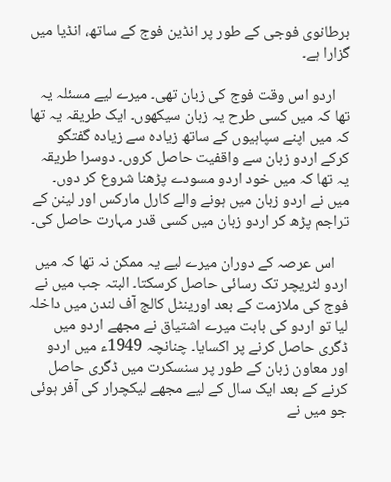برطانوی فوجی کے طور پر انڈین فوج کے ساتھ، انڈیا میں گزارا ہے۔

    اردو اس وقت فوج کی زبان تھی۔ میرے لیے مسئلہ یہ تھا کہ میں کسی طرح یہ زبان سیکھوں۔ ایک طریقہ یہ تھا کہ میں اپنے سپاہیوں کے ساتھ زیادہ سے زیادہ گفتگو کرکے اردو زبان سے واقفیت حاصل کروں۔ دوسرا طریقہ یہ تھا کہ میں خود اردو مسودے پڑھنا شروع کر دوں۔ میں نے اردو زبان میں ہونے والے کارل مارکس اور لینن کے تراجم پڑھ کر اردو زبان میں کسی قدر مہارت حاصل کی۔

    اس عرصہ کے دوران میرے لیے یہ ممکن نہ تھا کہ میں اردو لٹریچر تک رسائی حاصل کرسکتا۔ البتہ جب میں نے فوج کی ملازمت کے بعد اورینٹل کالج آف لندن میں داخلہ لیا تو اردو کی بابت میرے اشتیاق نے مجھے اردو میں ڈگری حاصل کرنے پر اکسایا۔ چنانچہ 1949ء میں اردو اور معاون زبان کے طور پر سنسکرت میں ڈگری حاصل کرنے کے بعد ایک سال کے لیے مجھے لیکچرار کی آفر ہوئی جو میں نے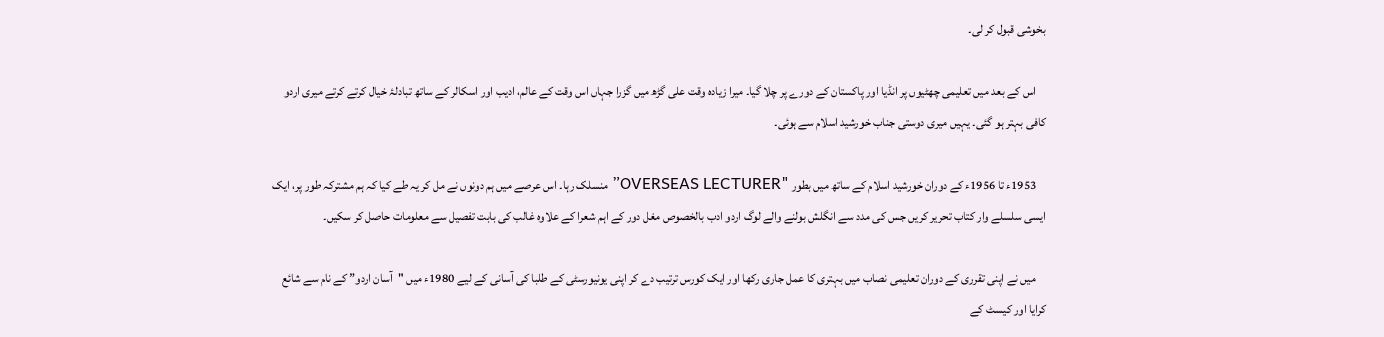بخوشی قبول کر لی۔

    اس کے بعد میں تعلیمی چھٹیوں پر انڈیا اور پاکستان کے دورے پر چلا گیا۔ میرا زیادہ وقت علی گڑھ میں گزرا جہاں اس وقت کے عالم، ادیب اور اسکالر کے ساتھ تبادلۂ خیال کرتے کرتے میری اردو کافی بہتر ہو گئی۔ یہیں میری دوستی جناب خورشید اسلام سے ہوئی۔

    1953ء تا 1956ء کے دوران خورشید اسلام کے ساتھ میں بطور "OVERSEAS LECTURER” منسلک رہا۔ اس عرصے میں ہم دونوں نے مل کر یہ طے کیا کہ ہم مشترکہ طور پر، ایک ایسی سلسلے وار کتاب تحریر کریں جس کی مدد سے انگلش بولنے والے لوگ اردو ادب بالخصوص مغل دور کے اہم شعرا کے علاوہ غالب کی بابت تفصیل سے معلومات حاصل کر سکیں۔

    میں نے اپنی تقرری کے دوران تعلیمی نصاب میں بہتری کا عمل جاری رکھا اور ایک کورس ترتیب دے کر اپنی یونیورسٹی کے طلبا کی آسانی کے لیے 1980ء میں "آسان اردو” کے نام سے شائع کرایا اور کیسٹ کے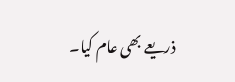ذریعے بھی عام کیا۔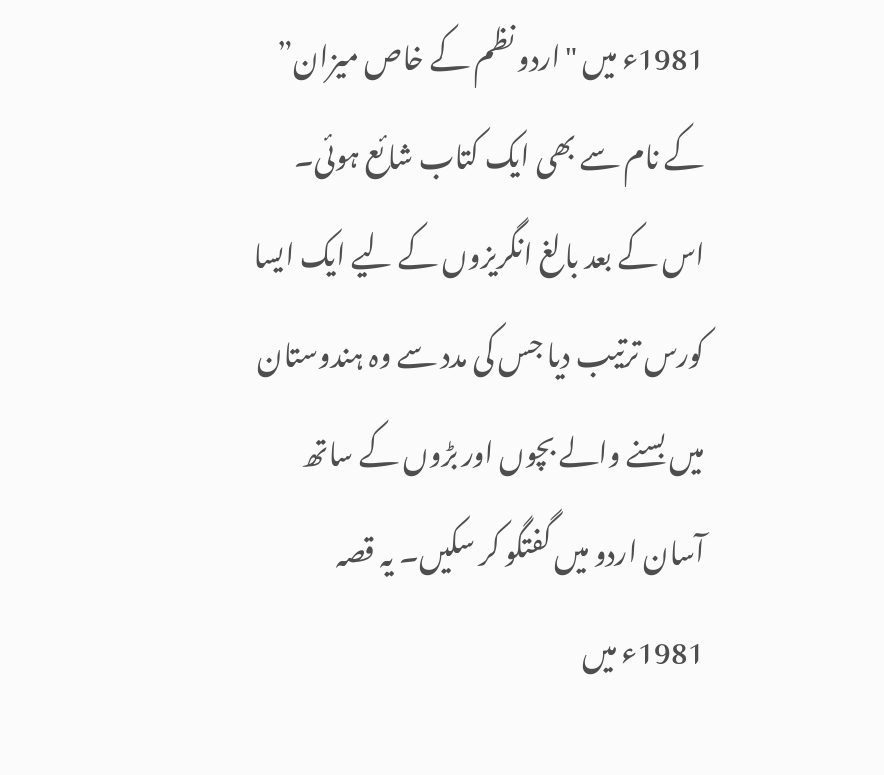1981ء میں "اردو نظم کے خاص میزان” کے نام سے بھی ایک کتاب شائع ہوئی۔ اس کے بعد بالغ انگریزوں کے لیے ایک ایسا کورس ترتیب دیا جس کی مدد سے وہ ہندوستان میں بسنے والے بچوں اور بڑوں کے ساتھ آسان اردو میں گفتگو کر سکیں۔ یہ قصہ 1981ء میں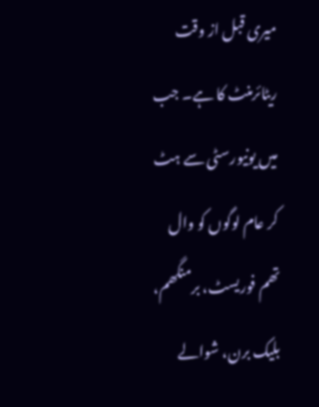میری قبل از وقت ریٹائرمنٹ کا ہے۔ جب میں یونیورسٹی سے ہٹ کر عام لوگوں کو وال تھم فوریسٹ، برمنگھم، بلیک برن، شوالے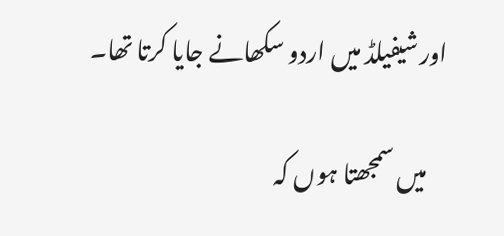اور شیفیلڈ میں اردو سکھانے جایا کرتا تھا۔

    میں سمجھتا ہوں کہ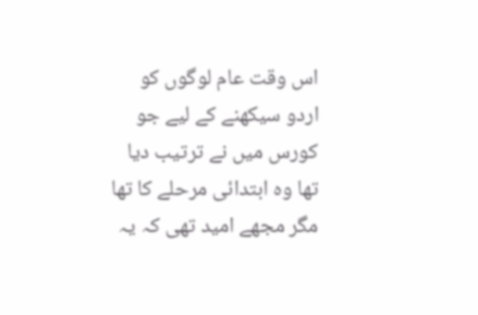اس وقت عام لوگوں کو اردو سیکھنے کے لیے جو کورس میں نے ترتیب دیا تھا وہ ابتدائی مرحلے کا تھا مگر مجھے امید تھی کہ یہ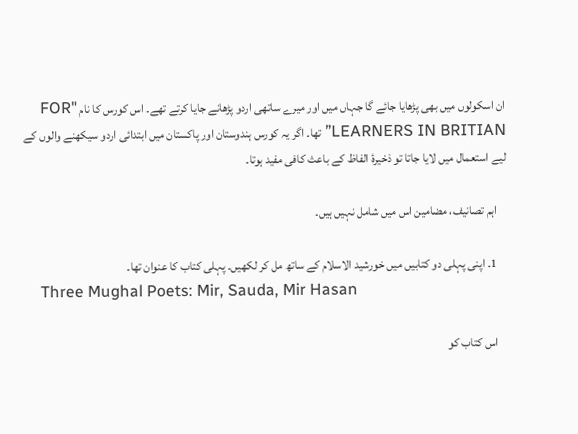ان اسکولوں میں بھی پڑھایا جائے گا جہاں میں اور میرے ساتھی اردو پڑھانے جایا کرتے تھے۔ اس کورس کا نام "FOR LEARNERS IN BRITIAN” تھا۔ اگر یہ کورس ہندوستان اور پاکستان میں ابتدائی اردو سیکھنے والوں کے لیے استعمال میں لایا جاتا تو ذخیرۂ الفاظ کے باعث کافی مفید ہوتا۔

    اہم تصانیف، مضامین اس میں شامل نہیں ہیں۔

    1۔ اپنی پہلی دو کتابیں میں خورشید الاسلام کے ساتھ مل کر لکھیں۔ پہلی کتاب کا عنوان تھا۔
    Three Mughal Poets: Mir, Sauda, Mir Hasan

    اس کتاب کو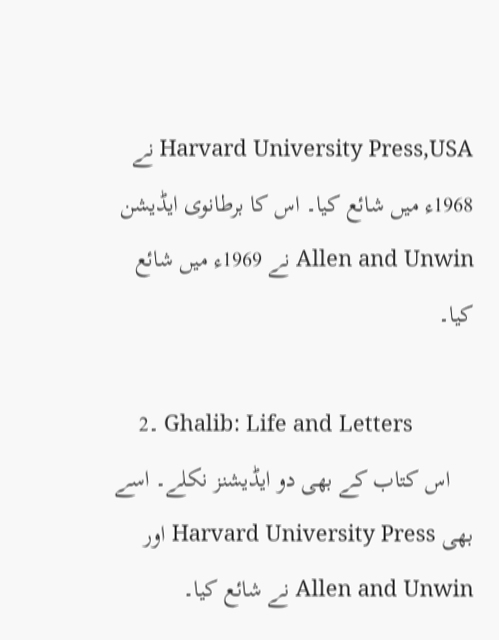Harvard University Press,USA نے 1968ء میں شائع کیا۔ اس کا برطانوی ایڈیشن Allen and Unwin نے 1969ء میں شائع کیا۔

    2۔ Ghalib: Life and Letters
    اس کتاب کے بھی دو ایڈیشنز نکلے۔ اسے بھی Harvard University Press اور Allen and Unwin نے شائع کیا۔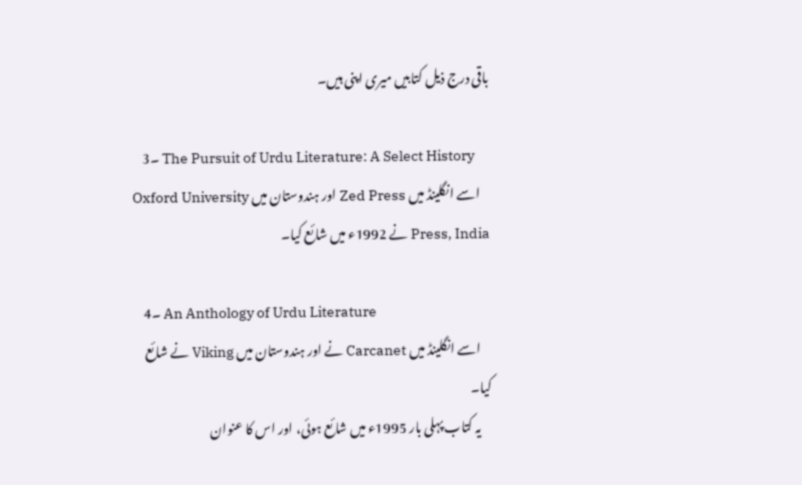باقی درج ذیل کتابیں میری اپنی ہیں۔

    3۔ The Pursuit of Urdu Literature: A Select History
    اسے انگلینڈ میں Zed Press اور ہندوستان میں Oxford University Press, India نے 1992ء میں شائع کیا۔

    4۔ An Anthology of Urdu Literature
    اسے انگلینڈ میں Carcanet نے اور ہندوستان میں Viking نے شائع کیا۔
    یہ کتاب پہلی بار 1995ء میں شائع ہوئی، اور اس کا عنوان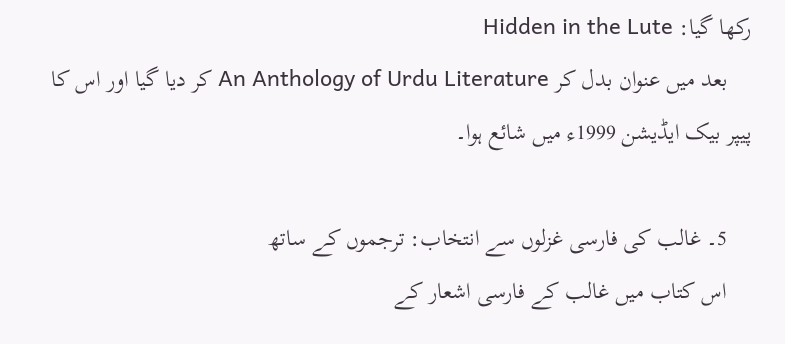رکھا گیا: Hidden in the Lute
    بعد میں عنوان بدل کر An Anthology of Urdu Literature کر دیا گیا اور اس کا پیپر بیک ایڈیشن 1999ء میں شائع ہوا۔

    5۔ غالب کی فارسی غزلوں سے انتخاب: ترجموں کے ساتھ
    اس کتاب میں غالب کے فارسی اشعار کے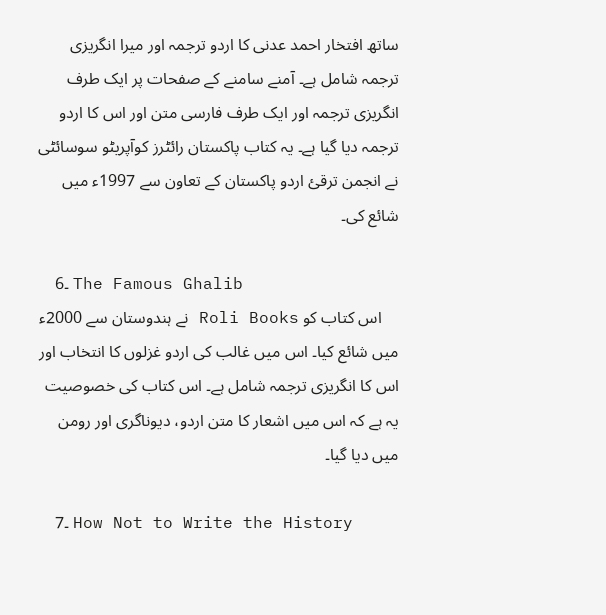ساتھ افتخار احمد عدنی کا اردو ترجمہ اور میرا انگریزی ترجمہ شامل ہے۔ آمنے سامنے کے صفحات پر ایک طرف انگریزی ترجمہ اور ایک طرف فارسی متن اور اس کا اردو ترجمہ دیا گیا ہے۔ یہ کتاب پاکستان رائٹرز کوآپریٹو سوسائٹی نے انجمن ترقیٔ اردو پاکستان کے تعاون سے 1997ء میں شائع کی۔

    6۔ The Famous Ghalib
    اس کتاب کو Roli Books نے ہندوستان سے 2000ء میں شائع کیا۔ اس میں غالب کی اردو غزلوں کا انتخاب اور اس کا انگریزی ترجمہ شامل ہے۔ اس کتاب کی خصوصیت یہ ہے کہ اس میں اشعار کا متن اردو، دیوناگری اور رومن میں دیا گیا۔

    7۔ How Not to Write the History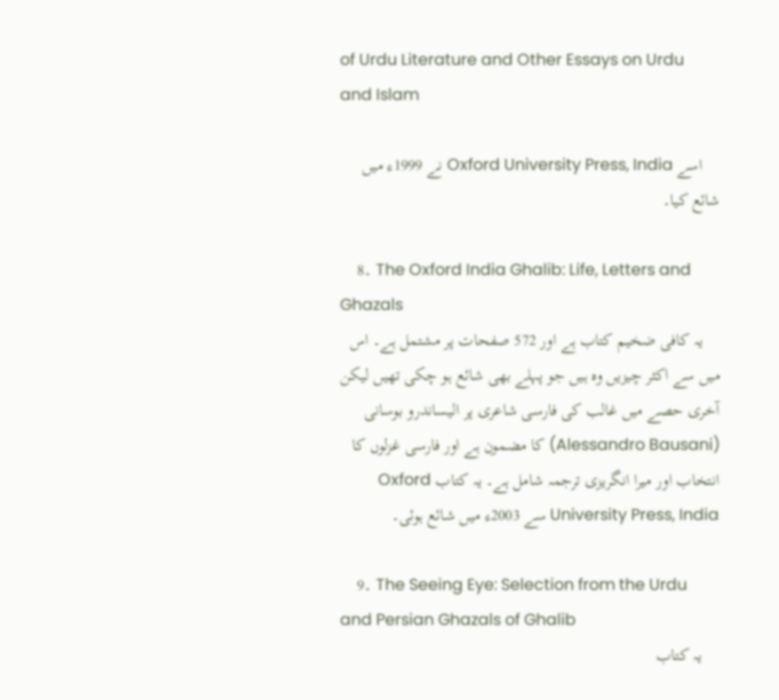of Urdu Literature and Other Essays on Urdu and Islam

    اسے Oxford University Press, India نے 1999ء میں شائع کیا۔

    8۔ The Oxford India Ghalib: Life, Letters and Ghazals
    یہ کافی ضخیم کتاب ہے اور 572 صفحات پر مشتمل ہے۔ اس میں سے اکثر چیزیں وہ ہیں جو پہلے بھی شائع ہو چکی تھیں لیکن آخری حصے میں غالب کی فارسی شاعری پر الیساندرو بوسانی (Alessandro Bausani) کا مضمون ہے اور فارسی غزلوں کا انتخاب اور میرا انگریزی ترجمہ شامل ہے۔ یہ کتاب Oxford University Press, India سے 2003ء میں شائع ہوئی۔

    9۔ The Seeing Eye: Selection from the Urdu and Persian Ghazals of Ghalib
    یہ کتاب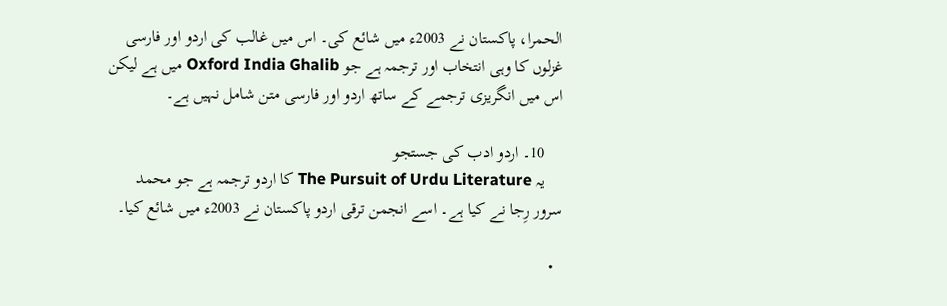الحمرا، پاکستان نے 2003ء میں شائع کی۔ اس میں غالب کی اردو اور فارسی غزلوں کا وہی انتخاب اور ترجمہ ہے جو Oxford India Ghalib میں ہے لیکن اس میں انگریزی ترجمے کے ساتھ اردو اور فارسی متن شامل نہیں ہے۔

    10۔ اردو ادب کی جستجو
    یہ The Pursuit of Urdu Literature کا اردو ترجمہ ہے جو محمد سرور رِجا نے کیا ہے۔ اسے انجمن ترقی اردو پاکستان نے 2003ء میں شائع کیا۔

  •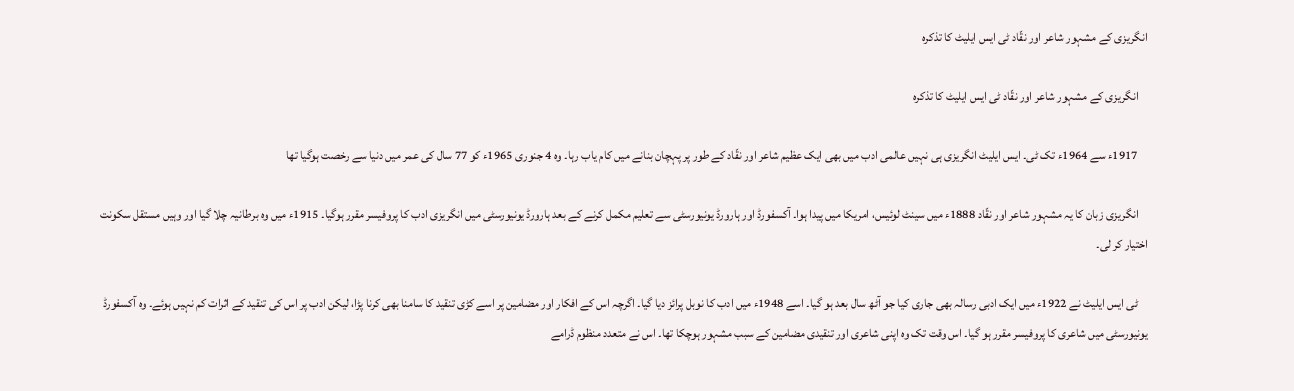انگریزی کے مشہور شاعر اور نقّاد ٹی ایس ایلیٹ کا تذکرہ

    انگریزی کے مشہور شاعر اور نقّاد ٹی ایس ایلیٹ کا تذکرہ

    1917ء سے 1964ء تک ٹی۔ ایس ایلیٹ انگریزی ہی نہیں عالمی ادب میں‌ بھی ایک عظیم شاعر اور نقّاد کے طور پر پہچان بنانے میں‌ کام یاب رہا۔ وہ 4 جنوری 1965ء کو 77 سال کی عمر میں‌ دنیا سے رخصت ہوگیا تھا

    انگریزی زبان کا یہ مشہور شاعر اور نقّاد 1888ء میں‌ سینٹ لوئیس، امریکا میں پیدا ہوا۔ آکسفورڈ اور ہارورڈ یونیورسٹی سے تعلیم مکمل کرنے کے بعد ہارورڈ یونیورسٹی میں انگریزی ادب کا پروفیسر مقرر ہوگیا۔ 1915ء میں وہ برطانیہ چلا گیا اور وہیں مستقل سکونت اختیار کر لی۔

    ٹی ایس ایلیٹ نے 1922ء میں ایک ادبی رسالہ بھی جاری کیا جو آٹھ سال بعد ہو گیا۔ اسے 1948ء میں ادب کا نوبل پرائز دیا گیا۔ اگرچہ اس کے افکار اور مضامین پر اسے کڑی تنقید کا سامنا بھی کرنا پڑا، لیکن ادب پر اس کی تنقید کے اثرات کم نہیں‌ ہوئے۔ وہ آکسفورڈ یونیورسٹی میں شاعری کا پروفیسر مقرر ہو گیا۔ اس وقت تک وہ اپنی شاعری اور تنقیدی مضامین کے سبب مشہور ہوچکا تھا۔ اس نے متعدد منظوم ڈرامے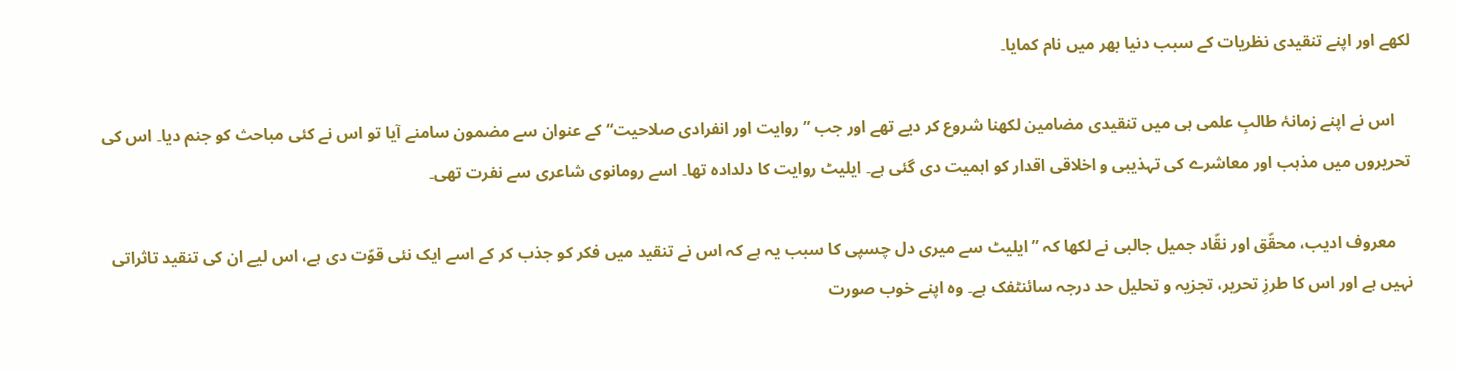لکھے اور اپنے تنقیدی نظریات کے سبب دنیا بھر میں‌ نام کمایا۔

    اس نے اپنے زمانۂ طالبِ علمی ہی میں تنقیدی مضامین لکھنا شروع کر دیے تھے اور جب ”روایت اور انفرادی صلاحیت“ کے عنوان سے مضمون سامنے آیا تو اس نے کئی مباحث کو جنم دیا۔ اس کی تحریروں میں مذہب اور معاشرے کی تہذیبی و اخلاقی اقدار کو اہمیت دی گئی ہے۔ ایلیٹ روایت کا دلدادہ تھا۔ اسے رومانوی شاعری سے نفرت تھی۔

    معروف ادیب، محقّق اور نقّاد جمیل جالبی نے لکھا کہ ”ایلیٹ سے میری دل چسپی کا سبب یہ ہے کہ اس نے تنقید میں فکر کو جذب کر کے اسے ایک نئی قوّت دی ہے، اس لیے ان کی تنقید تاثراتی نہیں ہے اور اس کا طرزِ تحریر، تجزیہ و تحلیل حد درجہ سائنٹفک ہے۔ وہ اپنے خوب صورت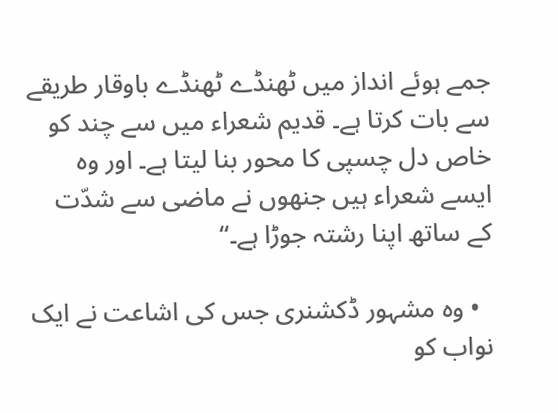جمے ہوئے انداز میں ٹھنڈے ٹھنڈے باوقار طریقے سے بات کرتا ہے۔ قدیم شعراء میں سے چند کو خاص دل چسپی کا محور بنا لیتا ہے۔ اور وہ ایسے شعراء ہیں جنھوں نے ماضی سے شدّت کے ساتھ اپنا رشتہ جوڑا ہے۔“

  • وہ مشہور ڈکشنری جس کی اشاعت نے ایک نواب کو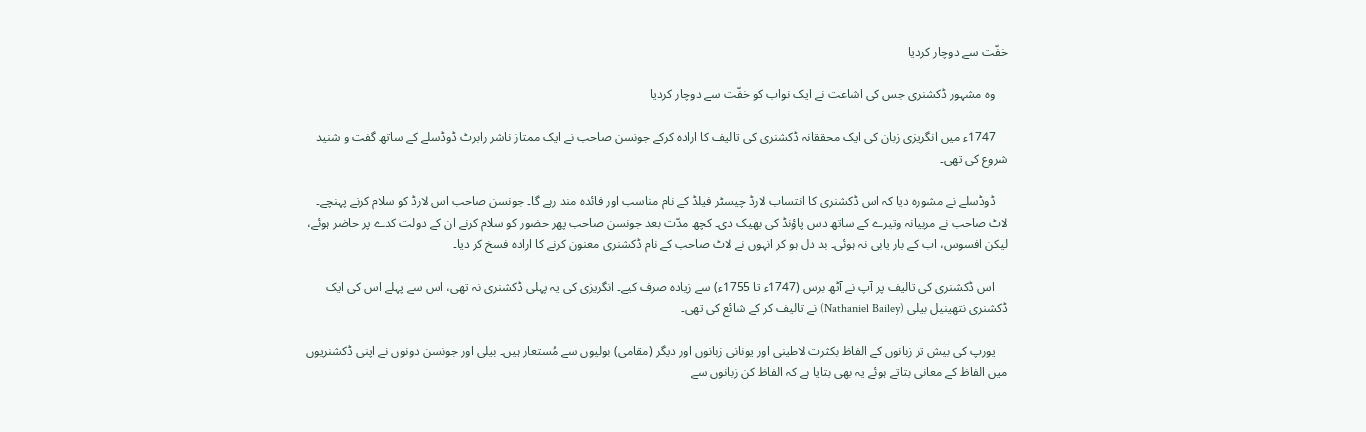خفّت سے دوچار کردیا

    وہ مشہور ڈکشنری جس کی اشاعت نے ایک نواب کو خفّت سے دوچار کردیا

    1747ء میں انگریزی زبان کی ایک محققانہ ڈکشنری کی تالیف کا ارادہ کرکے جونسن صاحب نے ایک ممتاز ناشر رابرٹ ڈوڈسلے کے ساتھ گفت و شنید شروع کی تھی۔

    ڈوڈسلے نے مشورہ دیا کہ اس ڈکشنری کا انتساب لارڈ چیسٹر فیلڈ کے نام مناسب اور فائدہ مند رہے گا۔ جونسن صاحب اس لارڈ کو سلام کرنے پہنچے۔ لاٹ صاحب نے مربیانہ وتیرے کے ساتھ دس پاؤنڈ کی بھیک دی۔ کچھ مدّت بعد جونسن صاحب پھر حضور کو سلام کرنے ان کے دولت کدے پر حاضر ہوئے، لیکن افسوس، اب کے بار یابی نہ ہوئی۔ بد دل ہو کر انہوں نے لاٹ صاحب کے نام ڈکشنری معنون کرنے کا ارادہ فسخ کر دیا۔

    اس ڈکشنری کی تالیف پر آپ نے آٹھ برس (1747ء تا 1755ء) سے زیادہ صرف کیے۔ انگریزی کی یہ پہلی ڈکشنری نہ تھی، اس سے پہلے اس کی ایک ڈکشنری نتھینیل بیلی (Nathaniel Bailey) نے تالیف کر کے شائع کی تھی۔

    یورپ کی بیش تر زبانوں کے الفاظ بکثرت لاطینی اور یونانی زبانوں اور دیگر (مقامی) بولیوں سے مُستعار ہیں۔ بیلی اور جونسن دونوں نے اپنی ڈکشنریوں میں الفاظ کے معانی بتاتے ہوئے یہ بھی بتایا ہے کہ الفاظ کن زبانوں سے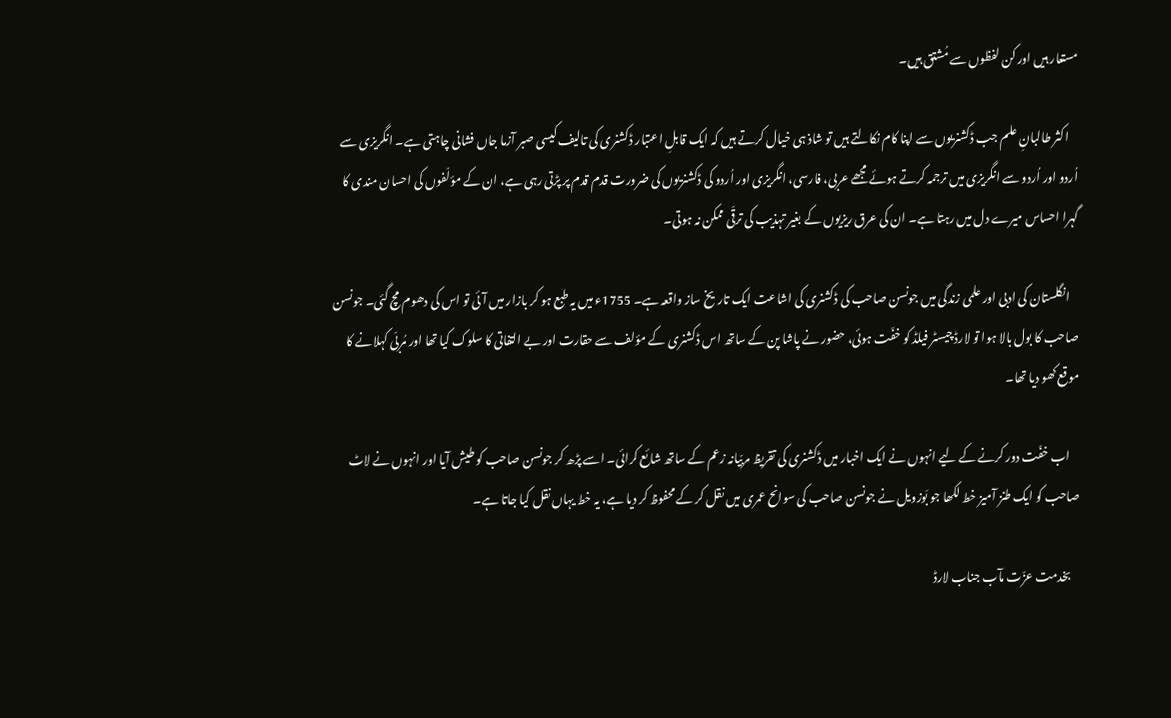مستعار ہیں اور کن لفظوں سے مُشتق ہیں۔

    اکثر طالبانِ علم جب ڈکشنریوں سے اپنا کام نکالتے ہیں تو شاذ ہی خیال کرتے ہیں کہ ایک قابلِ اعتبار ڈکشنری کی تالیف کیسی صبر آزما جاں فشانی چاہتی ہے۔ انگریزی سے اُردو اور اُردو سے انگریزی میں ترجمہ کرتے ہوئے مجھے عربی، فارسی، انگریزی اور اُردو کی ڈکشنریوں کی ضرورت قدم قدم پر پڑتی رہی ہے، ان کے مؤلّفوں کی احسان مندی کا گہرا احساس میرے دل میں رہتا ہے۔ ان کی عرق ریزیوں کے بغیر تہذیب کی ترقّی ممکن نہ ہوتی۔

    انگلستان کی ادبی اور علمی زندگی میں جونسن صاحب کی ڈکشنری کی اشاعت ایک تاریخ ساز واقعہ ہے۔ 1755ء میں یہ طبع ہو کر بازار میں آئی تو اس کی دھوم مچ گئی۔ جونسن صاحب کا بول بالا ہوا تو لارڈ چیسٹر فیلڈ کو خفّت ہوئی، حضور نے پاشا پن کے ساتھ اس ڈکشنری کے مؤلف سے حقارت اور بے التفاتی کا سلوک کیا تھا اور مُربّی کہلانے کا موقع کھو دیا تھا۔

    اب خفّت دور کرنے کے لیے انہوں نے ایک اخبار میں ڈکشنری کی تقریظ مربّیانہ زعم کے ساتھ شائع کرائی۔ اسے پڑھ کر جونسن صاحب کو طیش آیا اور انہوں نے لاٹ صاحب کو ایک طنز آمیز خط لکھا جو بَوزویل نے جونسن صاحب کی سوانح عمری میں نقل کر کے محفوظ کر دیا ہے، یہ خط یہاں نقل کیا جاتا ہے۔

    بخدمت عزّت مآب جناب لارڈ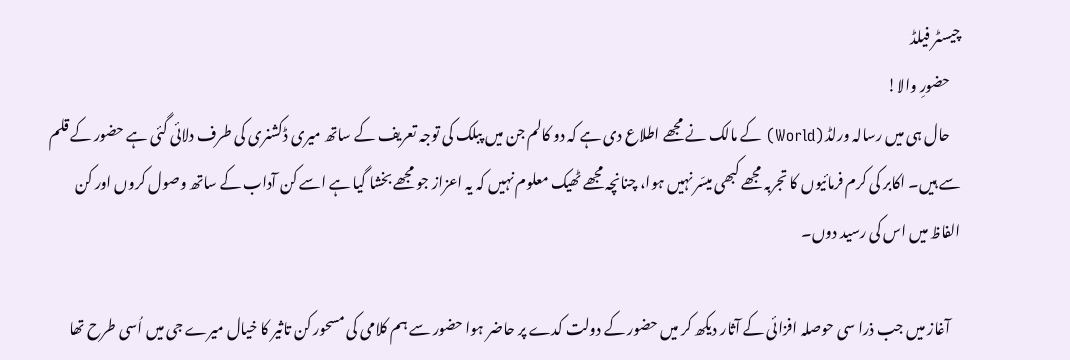چیسٹر فیلڈ
    حضورِ والا!
    حال ہی میں رسالہ ورلڈ (World) کے مالک نے مجھے اطلاع دی ہے کہ دو کالم جن میں پبلک کی توجہ تعریف کے ساتھ میری ڈکشنری کی طرف دلائی گئی ہے حضور کے قلم سے ہیں۔ اکابر کی کرم فرمائیوں کا تجربہ مجھے کبھی میسّر نہیں ہوا، چنانچہ مجھے ٹھیک معلوم نہیں کہ یہ اعزاز جو مجھے بخشا گیا ہے اسے کن آداب کے ساتھ وصول کروں اور کن الفاظ میں اس کی رسید دوں۔

    آغاز میں جب ذرا سی حوصلہ افزائی کے آثار دیکھ کر میں حضور کے دولت کدے پر حاضر ہوا حضور سے ہم کلامی کی مسحور کن تاثیر کا خیال میرے جی میں اُسی طرح تھا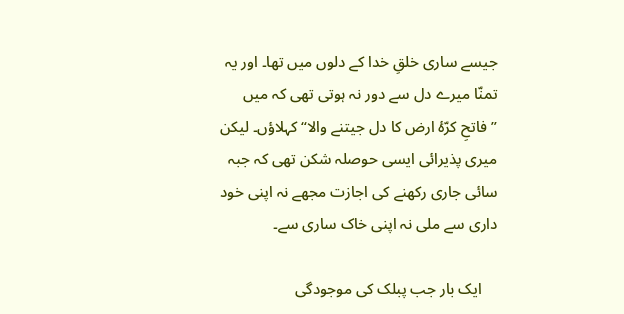جیسے ساری خلقِ خدا کے دلوں میں تھا۔ اور یہ تمنّا میرے دل سے دور نہ ہوتی تھی کہ میں ”فاتحِ کرّۂ ارض کا دل جیتنے والا“ کہلاؤں۔ لیکن میری پذیرائی ایسی حوصلہ شکن تھی کہ جبہ سائی جاری رکھنے کی اجازت مجھے نہ اپنی خود داری سے ملی نہ اپنی خاک ساری سے۔

    ایک بار جب پبلک کی موجودگی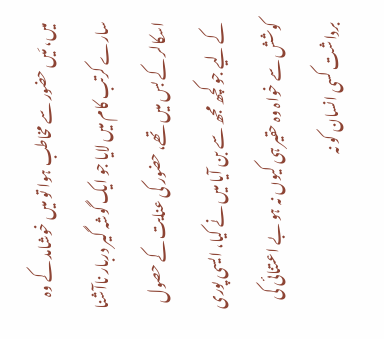میں، مَیں حضور سے مخاطب ہوا تو میں خوشامد کے وہ سارے کرتب کام میں لایا جو ایک گوشہ گیر دربار ناآشنا اسکالر کے بس میں تھے، حضور کی عنایت کے حصول کے لیے جو کچھ مجھ سے بن آیا میں نے کیا، ایسی پوری کوشش سے خواہ وہ حقیر ہی کیوں نہ ہو بے اعتنائی کی برداشت کسی انسان کو نہ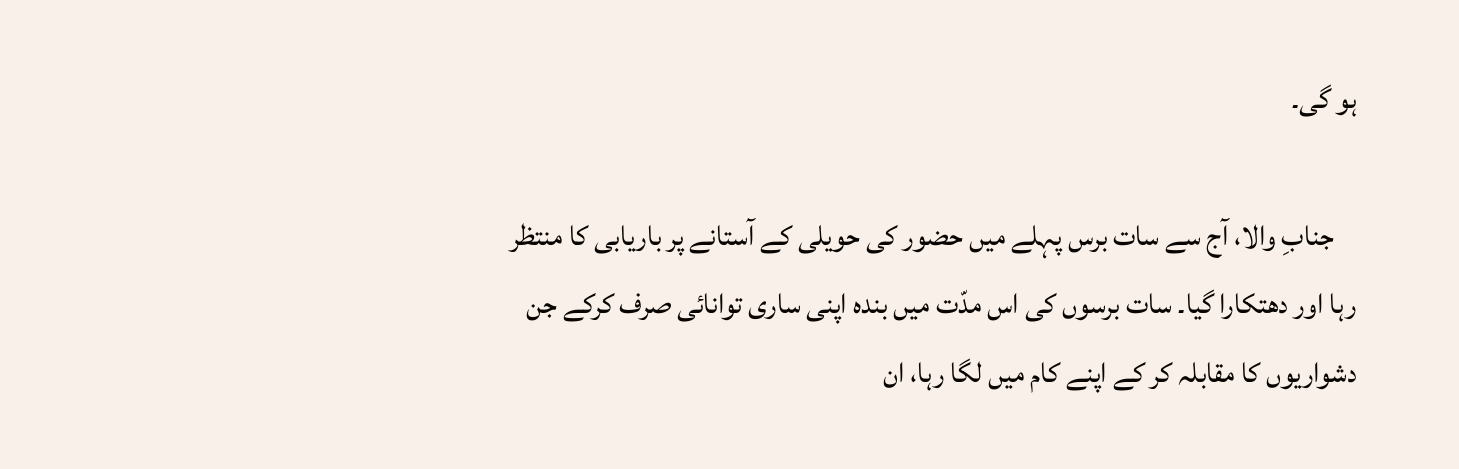ہو گی۔

    جنابِ والا، آج سے سات برس پہلے میں حضور کی حویلی کے آستانے پر باریابی کا منتظر رہا اور دھتکارا گیا۔ سات برسوں کی اس مدّت میں بندہ اپنی ساری توانائی صرف کرکے جن دشواریوں کا مقابلہ کر کے اپنے کام میں لگا رہا، ان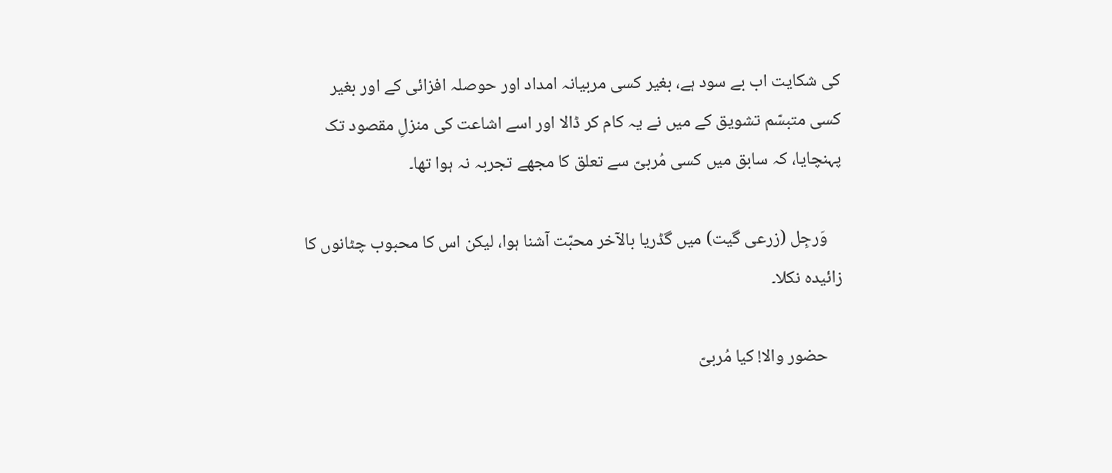کی شکایت اب بے سود ہے، بغیر کسی مربیانہ امداد اور حوصلہ افزائی کے اور بغیر کسی متبسّم تشویق کے میں نے یہ کام کر ڈالا اور اسے اشاعت کی منزلِ مقصود تک پہنچایا، کہ سابق میں کسی مُربیّ سے تعلق کا مجھے تجربہ نہ ہوا تھا۔

    وَرجِل (زرعی گیت) میں گڈریا بالآخر محبّت آشنا ہوا، لیکن اس کا محبوب چٹانوں کا زائیدہ نکلا۔

    حضور والا! کیا مُربیّ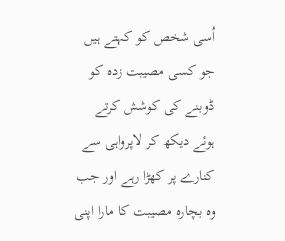اُسی شخص کو کہتے ہیں جو کسی مصیبت زدہ کو ڈوبنے کی کوشش کرتے ہوئے دیکھ کر لاپرواہی سے کنارے پر کھڑا رہے اور جب وہ بچارہ مصیبت کا مارا اپنی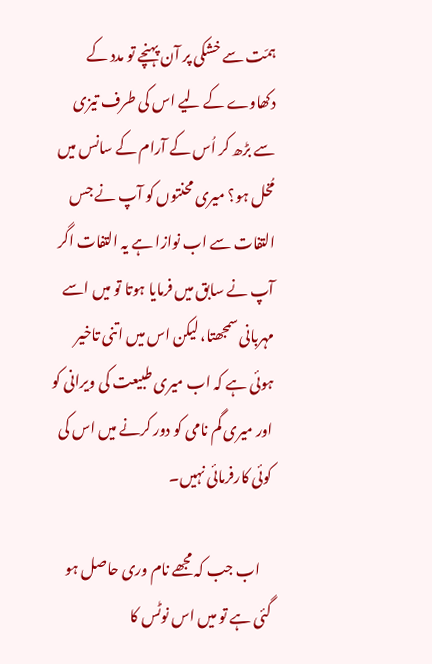ہمّت سے خشکی پر آن پہنچے تو مدد کے دکھاوے کے لیے اس کی طرف تیزی سے بڑھ کر اُس کے آرام کے سانس میں مُخل ہو؟ میری محنتوں کو آپ نے جس التفات سے اب نوازا ہے یہ التفات اگر آپ نے سابق میں فرمایا ہوتا تو میں اسے مہربانی سمجھتا، لیکن اس میں اتنی تاخیر ہوئی ہے کہ اب میری طبیعت کی ویرانی کو اور میری گم نامی کو دور کرنے میں اس کی کوئی کارفرمائی نہیں۔

    اب جب کہ مجھے نام وری حاصل ہو گئی ہے تو میں اس نوٹس کا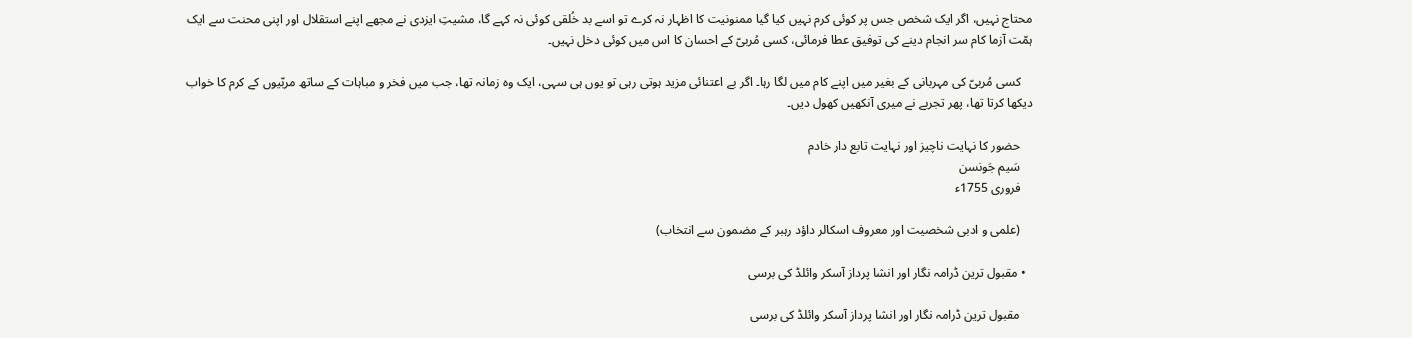محتاج نہیں، اگر ایک شخص جس پر کوئی کرم نہیں کیا گیا ممنونیت کا اظہار نہ کرے تو اسے بد خُلقی کوئی نہ کہے گا، مشیتِ ایزدی نے مجھے اپنے استقلال اور اپنی محنت سے ایک ہمّت آزما کام سر انجام دینے کی توفیق عطا فرمائی، کسی مُربیّ کے احسان کا اس میں کوئی دخل نہیں۔

    کسی مُربیّ کی مہربانی کے بغیر میں اپنے کام میں لگا رہا۔ اگر بے اعتنائی مزید ہوتی رہی تو یوں ہی سہی، ایک وہ زمانہ تھا، جب میں فخر و مباہات کے ساتھ مربّیوں کے کرم کا خواب دیکھا کرتا تھا، پھر تجربے نے میری آنکھیں کھول دیں۔

    حضور کا نہایت ناچیز اور نہایت تابع دار خادم
    سَیم جَونسن
    فروری 1755ء

    (علمی و ادبی شخصیت اور معروف اسکالر داؤد رہبر کے مضمون سے انتخاب)

  • مقبول ترین ڈرامہ نگار اور انشا پرداز آسکر وائلڈ کی برسی

    مقبول ترین ڈرامہ نگار اور انشا پرداز آسکر وائلڈ کی برسی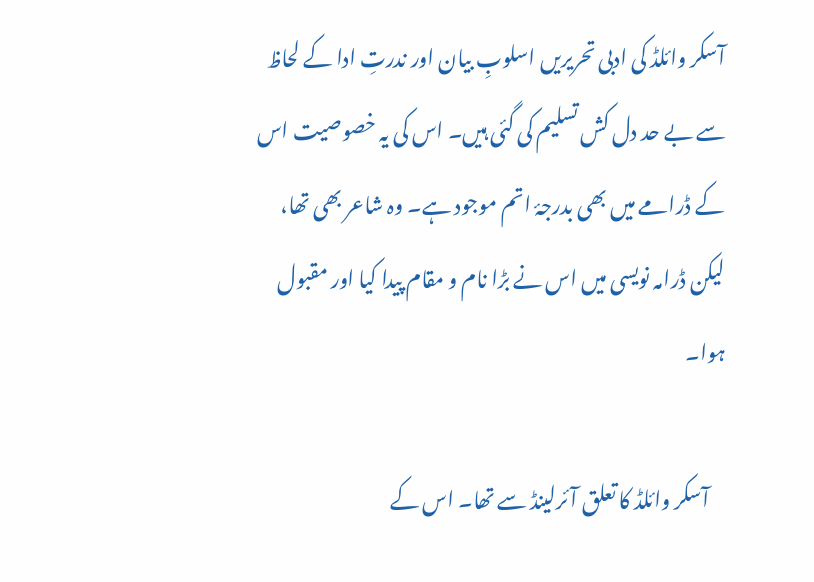آسکر وائلڈ کی ادبی تحریریں اسلوبِ بیان اور ندرتِ ادا کے لحاظ سے بے حد دل کش تسلیم کی گئی ہیں۔ اس کی یہ خصوصیت اس کے ڈرامے میں بھی بدرجۂ اتم موجود ہے۔ وہ شاعر بھی تھا، لیکن ڈرامہ نویسی میں اس نے بڑا نام و مقام پیدا کیا اور مقبول ہوا۔

    آسکر وائلڈ کا تعلق آئرلینڈ سے تھا۔ اس کے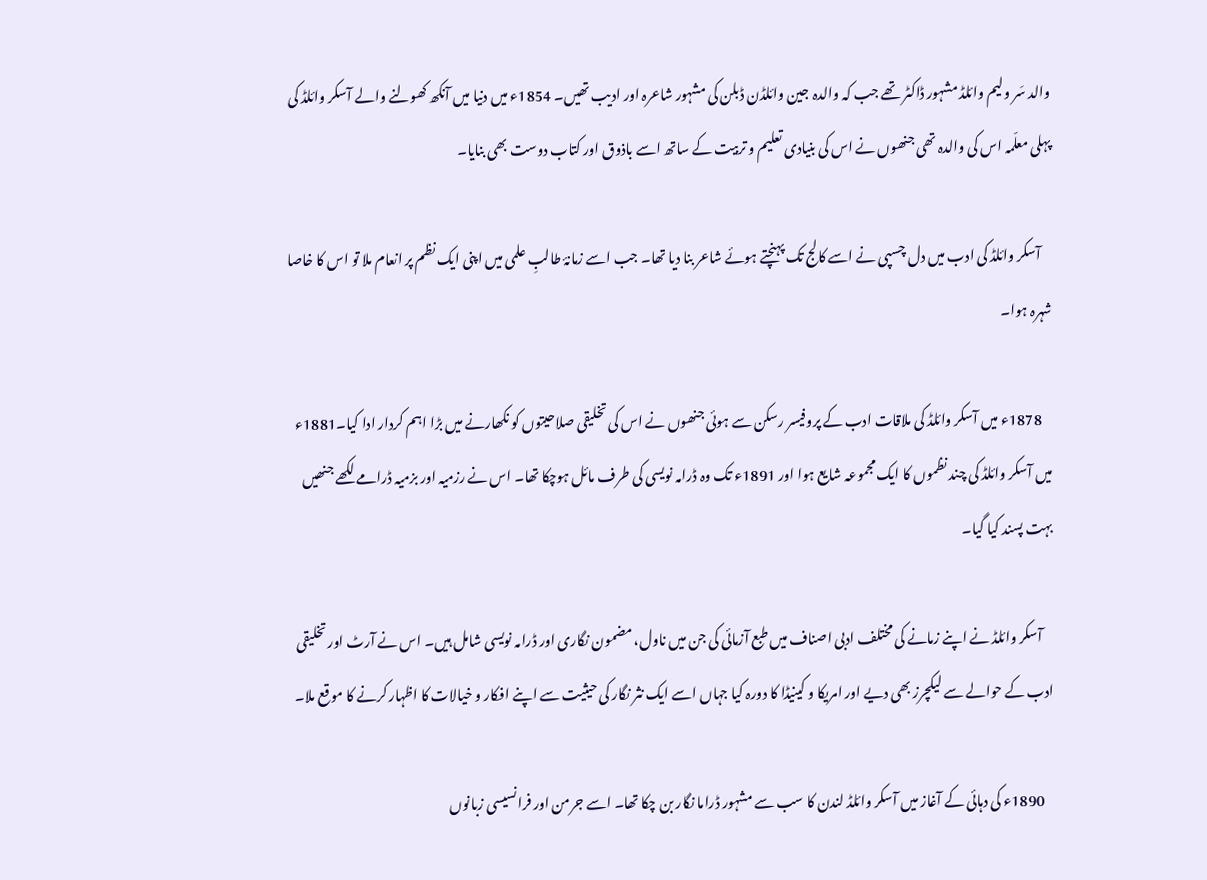والد سَر ولیم وائلڈ مشہور ڈاکٹر تھے جب کہ والدہ جین وائلڈن ڈبلن کی مشہور شاعرہ اور ادیب تھیں۔ 1854ء میں دنیا میں آنکھ کھولنے والے آسکر وائلڈ کی پہلی معلّمہ اس کی والدہ تھی جنھوں نے اس کی بنیادی تعلیم و تربیت کے ساتھ اسے باذوق اور کتاب دوست بھی بنایا۔

    آسکر وائلڈ کی ادب میں دل چسپی نے اسے کالج تک پہنچتے ہوئے شاعر بنا دیا تھا۔ جب اسے زمانۂ طالبِ علمی میں اپنی ایک نظم پر انعام ملا تو اس کا خاصا شہرہ ہوا۔

    1878ء میں آسکر وائلڈ کی ملاقات ادب کے پروفیسر رسکن سے ہوئی جنھوں نے اس کی تخلیقی صلاحیتوں کو نکھارنے میں بڑا اہم کردار ادا کیا۔1881ء میں آسکر وائلڈ کی چند نظموں کا ایک مجموعہ شایع ہوا اور 1891ء تک وہ ڈرامہ نویسی کی طرف مائل ہوچکا تھا۔ اس نے رزمیہ اور بزمیہ ڈرامے لکھے جنھیں بہت پسند کیا گیا۔

    آسکر وائلڈ نے اپنے زمانے کی مختلف ادبی اصناف میں طبع آزمائی کی جن میں ناول، مضمون نگاری اور ڈرامہ نویسی شامل ہیں۔ اس نے آرٹ اور تخلیقی ادب کے حوالے سے لیکچرز بھی دیے اور امریکا و کینیڈا کا دورہ کیا جہاں اسے ایک نثر نگار کی حیثیت سے اپنے افکار و خیالات کا اظہار کرنے کا موقع ملا۔

    1890ء کی دہائی کے آغاز میں آسکر وائلڈ لندن کا سب سے مشہور ڈراما نگار بن چکا تھا۔ اسے جرمن اور فرانسیسی زبانوں‌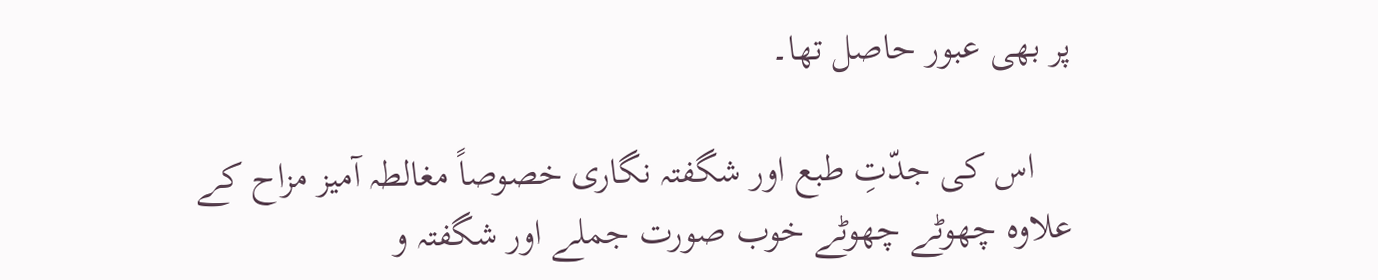پر بھی عبور حاصل تھا۔

    اس کی جدّتِ طبع اور شگفتہ نگاری خصوصاً مغالطہ آمیز مزاح کے علاوہ چھوٹے چھوٹے خوب صورت جملے اور شگفتہ و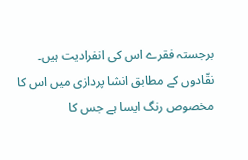برجستہ فقرے اس کی انفرادیت ہیں۔ نقّادوں کے مطابق انشا پردازی میں اس کا مخصوص رنگ ایسا ہے جس کا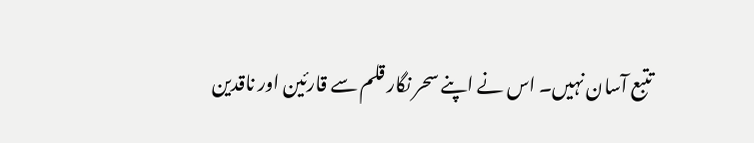تتبع آسان نہیں۔ اس نے اپنے سحر نگار قلم سے قارئین اور ناقدین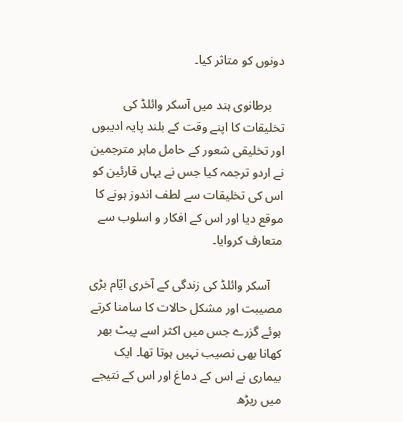دونوں کو متاثر کیا۔

    برطانوی ہند میں آسکر وائلڈ کی تخلیقات کا اپنے وقت کے بلند پایہ ادیبوں اور تخلیقی شعور کے حامل ماہر مترجمین نے اردو ترجمہ کیا جس نے یہاں قارئین کو اس کی تخلیقات سے لطف اندوز ہونے کا موقع دیا اور اس کے افکار و اسلوب سے متعارف کروایا۔

    آسکر وائلڈ کی زندگی کے آخری ایّام بڑی مصیبت اور مشکل حالات کا سامنا کرتے ہوئے گزرے جس میں‌ اکثر اسے پیٹ بھر کھانا بھی نصیب نہیں ہوتا تھا۔ ایک بیماری نے اس کے دماغ اور اس کے نتیجے میں‌ ریڑھ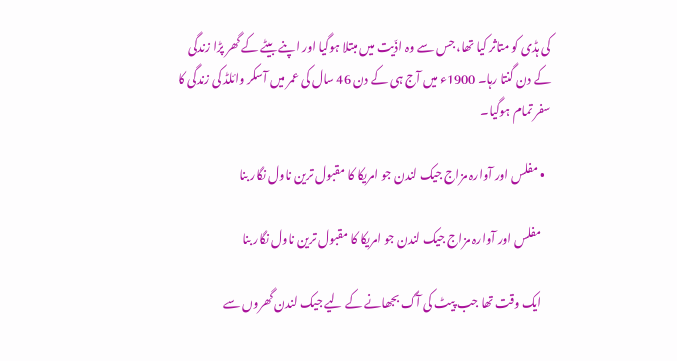کی ہڈی کو متاثر کیا تھا، جس سے وہ اذّیت میں‌ مبتلا ہوگیا اور اپنے بیٹے کے گھر پڑا زندگی کے دن گنتا رہا۔ 1900ء میں آج ہی کے دن 46 سال کی عمر میں‌ آسکر وائلڈ کی زندگی کا سفر تمام ہوگیا۔

  • مفلس اور آوارہ مزاج جیک لندن جو امریکا کا مقبول ترین ناول نگار بنا

    مفلس اور آوارہ مزاج جیک لندن جو امریکا کا مقبول ترین ناول نگار بنا

    ایک وقت تھا جب پیٹ کی آگ بجھانے کے لیے جیک لندن گھروں سے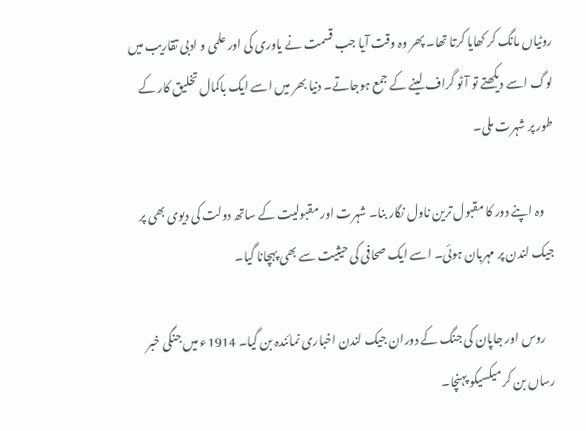روٹیاں مانگ کر کھایا کرتا تھا۔ پھر وہ وقت آیا جب قسمت نے یاوری کی اور علمی و ادبی تقاریب میں لوگ اسے دیکھتے تو آٹو گراف لینے کے جمع ہوجاتے۔ دنیا بھر میں اسے ایک باکمال تخلیق کار کے طور پر شہرت ملی۔

    وہ اپنے دور کا مقبول ترین ناول نگار بنا۔ شہرت اور مقبولیت کے ساتھ دولت کی دیوی بھی پر جیک لندن پر مہربان ہوئی۔ اسے ایک صحافی کی حیثیت سے بھی پہچانا گیا۔

    روس اور جاپان کی جنگ کے دوران جیک لندن اخباری نمائندہ بن گیا۔ 1914ء میں جنگی خبر رساں بن کر میکسیکو پہنچا۔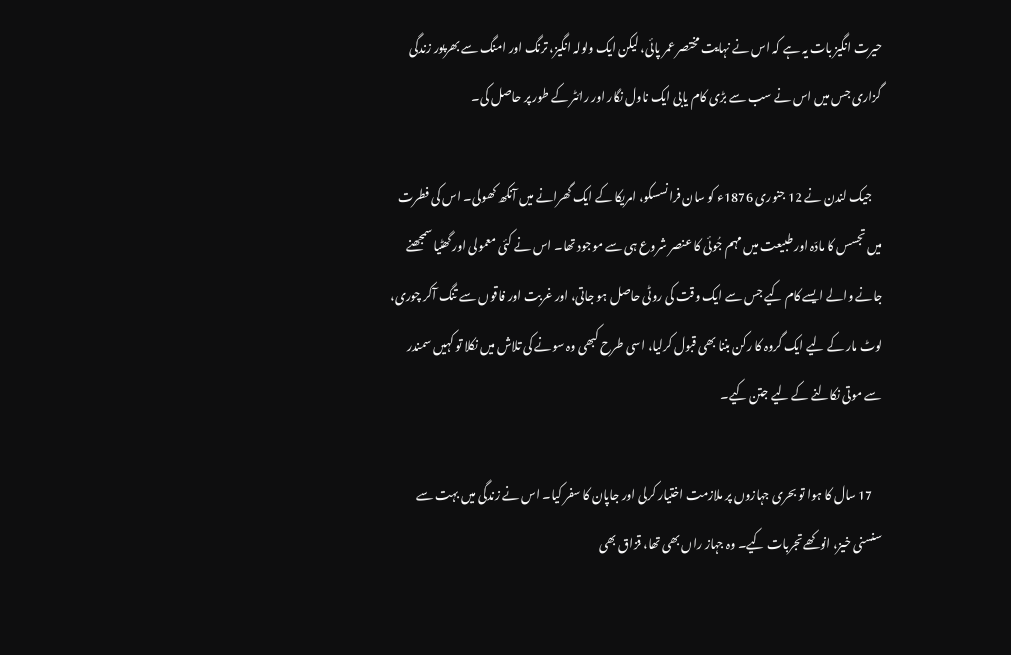حیرت انگیز بات یہ ہے کہ اس نے نہایت مختصر عمر پائی، لیکن ایک ولولہ انگیز، ترنگ اور امنگ سے بھرپور زندگی گزاری جس میں اس نے سب سے بڑی کام یابی ایک ناول نگار اور رائٹر کے طور پر حاصل کی۔

    جیک لندن نے 12 جنوری 1876ء کو سان فرانسسکو، امریکا کے ایک گھرانے میں آنکھ کھولی۔ اس کی فطرت میں‌ تجسس کا مادّہ اور طبیعت میں مہم جُوئی کا عنصر شروع ہی سے موجود تھا۔ اس نے کئی معمولی اور گھٹیا سمجھنے جانے والے ایسے کام کیے جس سے ایک وقت کی روٹی حاصل ہو جاتی، اور غربت اور فاقوں سے تنگ آکر چوری، لوٹ مار کے لیے ایک گروہ کا رکن بننا بھی قبول کرلیا، اسی طرح کبھی وہ سونے کی تلاش میں نکلا تو کہیں سمندر سے موتی نکالنے کے لیے جتن کیے۔

    17 سال کا ہوا تو بحری جہازوں پر ملازمت اختیار کرلی اور جاپان کا سفر کیا۔ اس نے زندگی میں‌ بہت سے سنسنی خیز، انوکھے تجربات کیے۔ وہ جہاز راں بھی تھا، قزاق بھی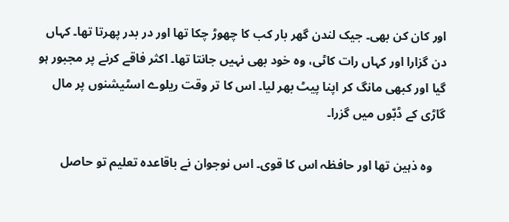اور کان کن بھی۔ جیک لندن گھر بار کب کا چھوڑ چکا تھا اور در بدر پھرتا تھا۔ کہاں‌ دن گزارا اور کہاں رات کاٹی، وہ خود بھی نہیں‌ جانتا تھا۔ اکثر فاقے کرنے پر مجبور ہو گیا اور کبھی مانگ کر اپنا پیٹ بھر لیا۔ اس کا تر وقت ریلوے اسٹیشنوں پر مال گاڑی کے ڈبّوں‌ میں‌ گزرا۔

    وہ ذہین تھا اور حافظہ اس کا قوی۔ اس نوجوان نے باقاعدہ تعلیم تو حاصل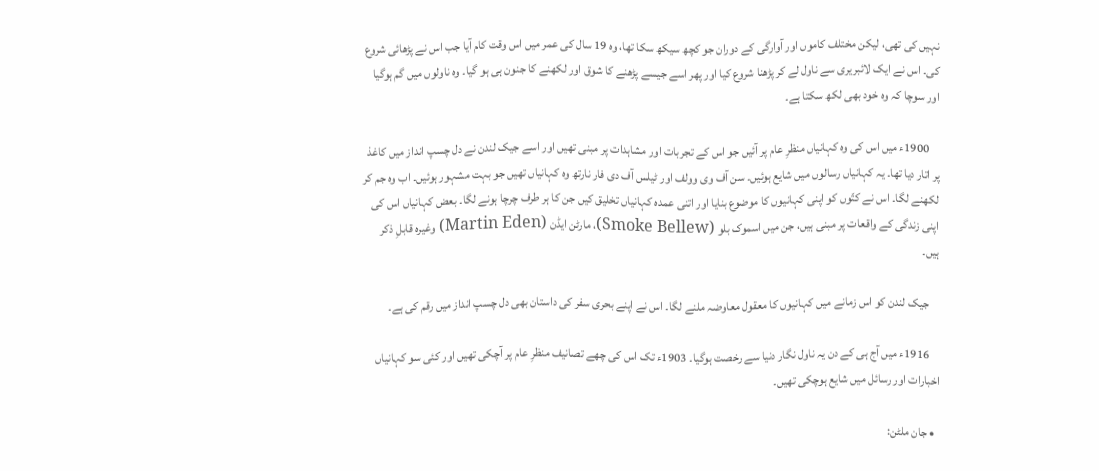نہیں‌ کی تھی، لیکن مختلف کاموں اور آوارگی کے دوران جو کچھ سیکھ سکا تھا، وہ 19 سال کی عمر میں‌ اس وقت کام آیا جب اس نے پڑھائی شروع کی۔ اس نے ایک لائبریری سے ناول لے کر پڑھنا شروع کیا اور پھر اسے جیسے پڑھنے کا شوق اور لکھنے کا جنون ہی ہو گیا۔ وہ ناولوں‌ میں‌ گم ہوگیا اور سوچا کہ وہ خود بھی لکھ سکتا ہے۔

    1900ء میں اس کی وہ کہانیاں منظرِ عام پر آئیں جو اس کے تجربات اور مشاہدات پر مبنی تھیں اور اسے جیک لندن نے دل چسپ انداز میں کاغذ پر اتار دیا تھا۔ یہ کہانیاں رسالوں میں شایع ہوئیں۔ سن آف وی وولف اور ٹیلس آف دی فار نارتھ وہ کہانیاں‌ تھیں جو بہت مشہور ہوئیں۔ اب وہ جم کر لکھنے لگا۔ اس نے کتّوں کو اپنی کہانیوں کا موضوع بنایا اور اتنی عمدہ کہانیاں تخلیق کیں جن کا ہر طرف چرچا ہونے لگا۔ بعض کہانیاں اس کی اپنی زندگی کے واقعات پر مبنی ہیں، جن میں اسموک بلو (Smoke Bellew)، مارٹن ایڈن (Martin Eden) وغیرہ قابلِ ذکر ہیں۔

    جیک لندن کو اس زمانے میں کہانیوں کا معقول معاوضہ ملنے لگا۔ اس نے اپنے بحری سفر کی داستان بھی دل چسپ انداز میں‌ رقم کی ہے۔

    1916ء میں‌ آج ہی کے دن یہ ناول نگار دنیا سے رخصت ہوگیا۔ 1903ء تک اس کی چھے تصانیف منظرِ عام پر آچکی تھیں اور کئی سو کہانیاں‌ اخبارات اور رسائل میں‌ شایع ہوچکی تھیں۔

  • جان ملٹن: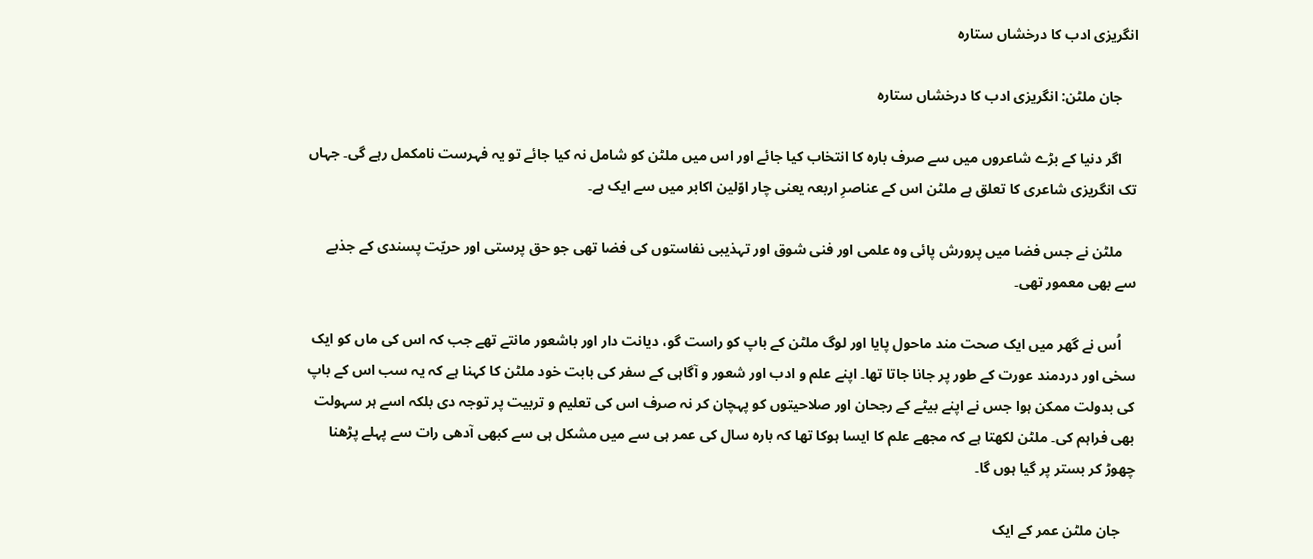انگریزی ادب کا درخشاں ستارہ

    جان ملٹن: انگریزی ادب کا درخشاں ستارہ

    اگر دنیا کے بڑے شاعروں‌ میں سے صرف بارہ کا انتخاب کیا جائے اور اس میں ملٹن کو شامل نہ کیا جائے تو یہ فہرست نامکمل رہے گی۔ جہاں تک انگریزی شاعری کا تعلق ہے ملٹن اس کے عناصرِ اربعہ یعنی چار اوّلین اکابر میں سے ایک ہے۔

    ملٹن نے جس فضا میں پرورش پائی وہ علمی اور فنی شوق اور تہذیبی نفاستوں کی فضا تھی جو حق پرستی اور حریّت پسندی کے جذبے سے بھی معمور تھی۔

    اُس نے گھر میں ایک صحت مند ماحول پایا اور لوگ ملٹن کے باپ کو راست گو، دیانت دار اور باشعور مانتے تھے جب کہ اس کی ماں‌ کو ایک سخی اور دردمند عورت کے طور پر جانا جاتا تھا۔ اپنے علم و ادب اور شعور و آگاہی کے سفر کی بابت خود ملٹن کا کہنا ہے کہ یہ سب اس کے باپ کی بدولت ممکن ہوا جس نے اپنے بیٹے کے رجحان اور صلاحیتوں کو پہچان کر نہ صرف اس کی تعلیم و تربیت پر توجہ دی بلکہ اسے ہر سہولت بھی فراہم کی۔ ملٹن لکھتا ہے کہ مجھے علم کا ایسا ہوکا تھا کہ بارہ سال کی عمر ہی سے میں مشکل ہی سے کبھی آدھی رات سے پہلے پڑھنا چھوڑ کر بستر پر گیا ہوں گا۔

    جان ملٹن عمر کے ایک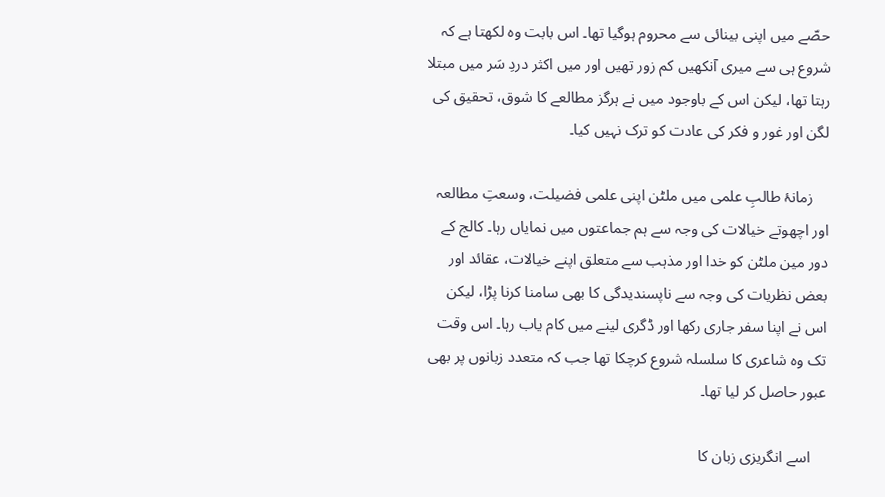حصّے میں‌ اپنی بینائی سے محروم ہوگیا تھا۔ اس بابت وہ لکھتا ہے کہ شروع ہی سے میری آنکھیں‌ کم زور تھیں اور میں اکثر دردِ سَر میں‌ مبتلا رہتا تھا، لیکن اس کے باوجود میں نے ہرگز مطالعے کا شوق، تحقیق کی لگن اور غور و فکر کی عادت کو ترک نہیں کیا۔

    زمانۂ طالبِ علمی میں ملٹن اپنی علمی فضیلت، وسعتِ مطالعہ اور اچھوتے خیالات کی وجہ سے ہم جماعتوں‌ میں‌ نمایاں‌ رہا۔ کالج کے دور مین ملٹن کو خدا اور مذہب سے متعلق اپنے خیالات، عقائد اور بعض نظریات کی وجہ سے ناپسندیدگی کا بھی سامنا کرنا پڑا، لیکن اس نے اپنا سفر جاری رکھا اور ڈگری لینے میں کام یاب رہا۔ اس وقت تک وہ شاعری کا سلسلہ شروع کرچکا تھا جب کہ متعدد زبانوں پر بھی عبور حاصل کر لیا تھا۔

    اسے انگریزی زبان کا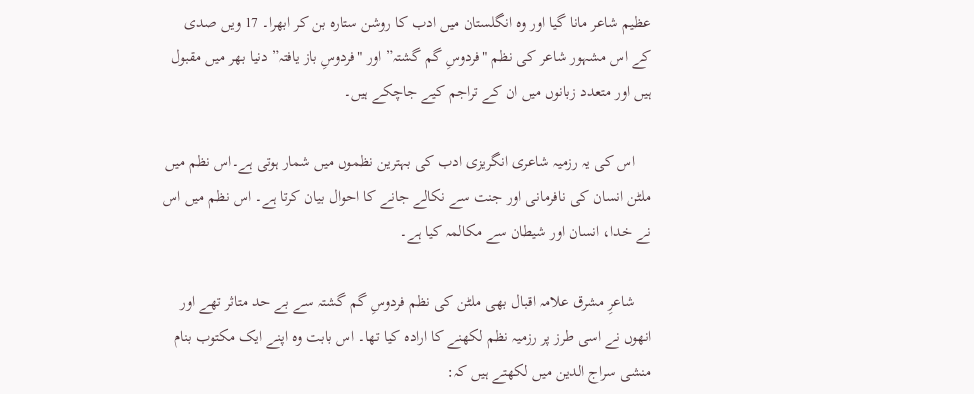عظیم شاعر مانا گیا اور وہ انگلستان میں ادب کا روشن ستارہ بن کر ابھرا۔ 17 ویں صدی کے اس مشہور شاعر کی نظم "فردوسِ گم گشتہ” اور "فردوسِ باز یافتہ” دنیا بھر میں مقبول ہیں اور متعدد زبانوں میں ان کے تراجم کیے جاچکے ہیں۔

    اس کی یہ رزمیہ شاعری انگریزی ادب کی بہترین نظموں میں شمار ہوتی ہے۔اس نظم میں ملٹن انسان کی نافرمانی اور جنت سے نکالے جانے کا احوال بیان کرتا ہے۔ اس نظم میں اس نے خدا، انسان اور شیطان سے مکالمہ کیا ہے۔

    شاعرِ مشرق علامہ اقبال بھی ملٹن کی نظم فردوسِ گم گشتہ سے بے حد متاثر تھے اور انھوں نے اسی طرز پر رزمیہ نظم لکھنے کا ارادہ کیا تھا۔ اس بابت وہ اپنے ایک مکتوب بنام منشی سراج الدین میں لکھتے ہیں کہ: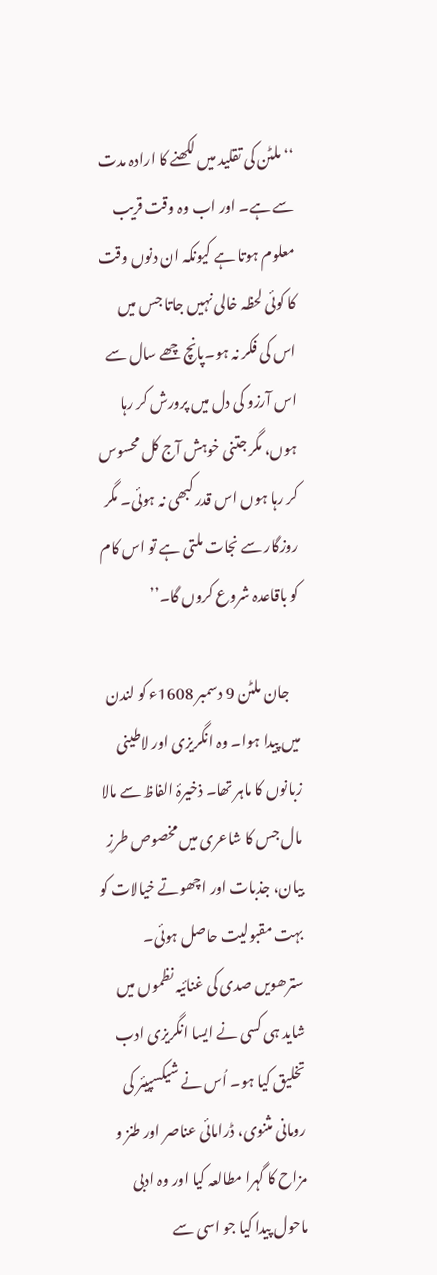‘‘ملٹن کی تقلید میں لکھنے کا ارادہ مدت سے ہے۔ اور اب وہ وقت قریب معلوم ہوتا ہے کیونکہ ان دنوں وقت کا کوئی لحظہ خالی نہیں جاتا جس میں اس کی فکر نہ ہو۔پانچ چھے سال سے اس آرزو کی دل میں پرورش کر رہا ہوں، مگر جتنی خوہش آج کل محسوس کر رہا ہوں اس قدر کبھی نہ ہوئی۔ مگر روزگار سے نجات ملتی ہے تو اس کام کو باقاعدہ شروع کروں گا۔’’

    جان ملٹن 9 دسمبر 1608ء کو لندن میں پیدا ہوا۔ وہ انگریزی اور لاطینی زبانوں کا ماہر تھا۔ ذخیرۂ الفاظ سے مالا مال جس کا شاعری میں مخصوص طرزِ بیان، جذبات اور اچھوتے خیالات کو بہت مقبولیت حاصل ہوئی۔ سترھویں صدی کی غنائیہ نظموں میں شاید ہی کسی نے ایسا انگریزی ادب تخلیق کیا ہو۔ اُس نے شیکسپیئر کی رومانی مثنوی، ڈرامائی عناصر اور طنز و مزاح کا گہرا مطالعہ کیا اور وہ ادبی ماحول پیدا کیا جو اسی سے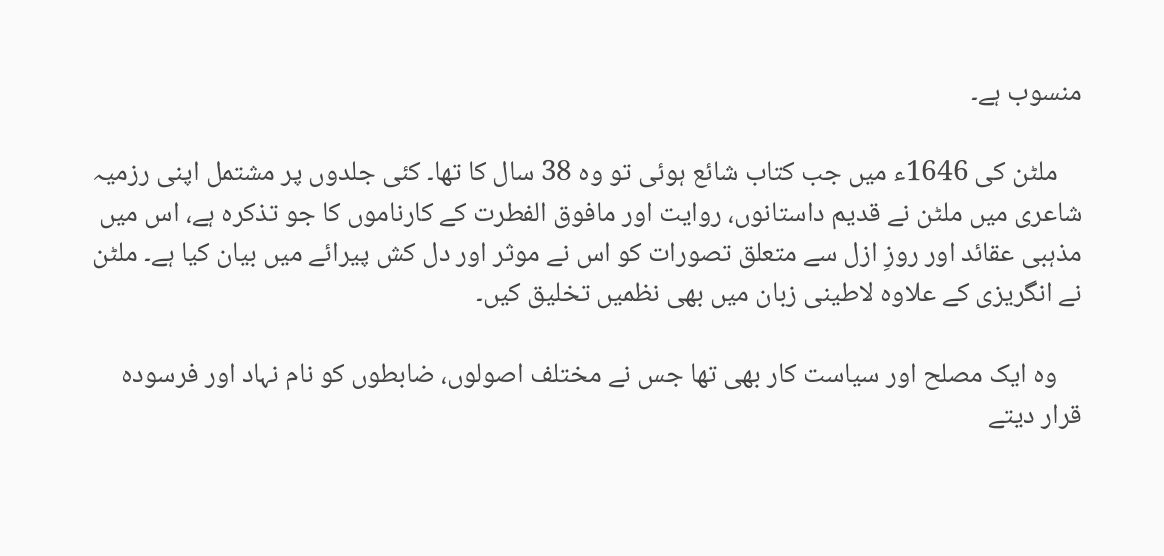منسوب ہے۔

    ملٹن کی 1646ء میں جب کتاب شائع ہوئی تو وہ 38 سال کا تھا۔ کئی جلدوں پر مشتمل اپنی رزمیہ شاعری میں ملٹن نے قدیم داستانوں، روایت اور مافوق الفطرت کے کارناموں کا جو تذکرہ ہے، اس میں مذہبی عقائد اور روزِ ازل سے متعلق تصورات کو اس نے موثر اور دل کش پیرائے میں بیان کیا ہے۔ ملٹن نے انگریزی کے علاوہ لاطینی زبان میں بھی نظمیں تخلیق کیں۔

    وہ ایک مصلح اور سیاست کار بھی تھا جس نے مختلف اصولوں، ضابطوں کو نام نہاد اور فرسودہ قرار دیتے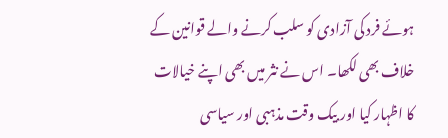ہوئے فرد کی آزادی کو سلب کرنے والے قوانین کے خلاف بھی لکھا۔ اس نے نثر میں بھی اپنے خیالات کا اظہار کیا اور بیک وقت مذہبی اور سیاسی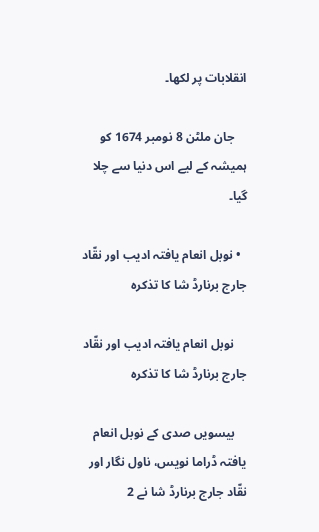انقلابات پر لکھا۔

    جان ملٹن 8 نومبر 1674 کو ہمیشہ کے لیے اس دنیا سے چلا گیا۔

  • نوبل انعام یافتہ ادیب اور نقّاد جارج برنارڈ شا کا تذکرہ

    نوبل انعام یافتہ ادیب اور نقّاد جارج برنارڈ شا کا تذکرہ

    بیسویں صدی کے نوبل انعام یافتہ ڈراما نویس، ناول نگار اور نقّاد جارج برنارڈ شا نے 2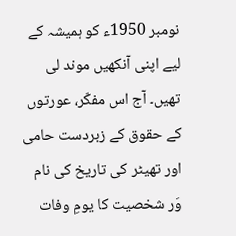نومبر 1950ء کو ہمیشہ کے لیے اپنی آنکھیں موند لی تھیں۔ آج اس مفکّر، عورتوں کے حقوق کے زبردست حامی اور تھیٹر کی تاریخ کی نام وَر شخصیت کا یومِ وفات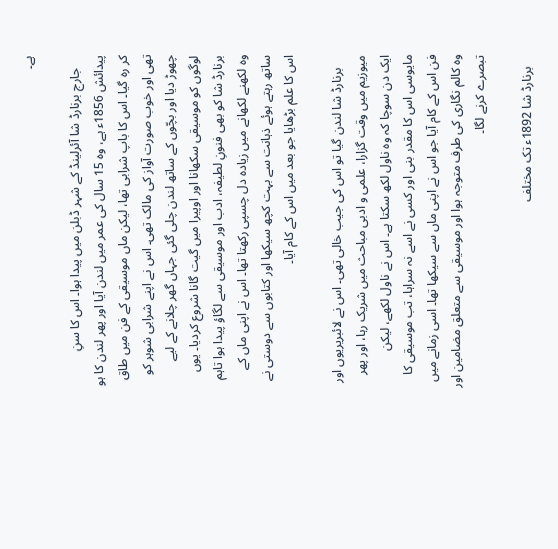ہے۔

    جارج برنارڈ شا آئرلینڈ کے شہر ڈبلن میں پیدا ہوا۔ اس کا سنِ پیدائش 1856ء ہے، وہ 15 سال کی عمر میں لندن آیا اور پھر لندن کا ہو کر رہ گیا۔ اس کا باپ شرابی تھا، لیکن ماں‌ موسیقی کے فن میں‌ طاق تھی اور خوب صورت آواز کی مالک تھی۔ اس نے اپنے شرابی شوہر کو چھوڑ دیا اور بچّوں کے ساتھ لندن چلی گئی جہاں گھر چلانے کے لیے لوگوں کو موسیقی سکھانا اور اوپیرا میں گیت گانا شروع کردیا۔ یوں‌ برنارڈ شا کو بھی فنونِ لطیفہ، ادب اور موسیقی سے لگاؤ پیدا ہوا تاہم وہ لکھنے لکھانے میں زیادہ دل چسپی رکھتا تھا۔ اس نے اپنی ماں کے ساتھ رہتے ہوئے ذہانت سے بہت کچھ سیکھا اور کتابوں سے دوستی نے اس کا علم بڑھایا جو بعد میں اس کے کام آیا۔

    برنارڈ شا لندن گیا تو اس کی جیب خالی تھی۔ اس نے لائبریریوں اور میوزیم میں وقت گزارا، علمی و ادبی مباحث میں‌ شریک رہا، اور پھر ایک دن سوچا کہ وہ ناول لکھ سکتا ہے۔ اس نے ناول لکھے، لیکن مایوسی اس کا مقدر بنی اور کسی نے اسے نہ سراہا، تب موسیقی کا فن اس کے کام آیا جو اس نے اپنی ماں سے سیکھا تھا۔ اسی زمانے میں‌ وہ کالم نگاری کی طرف متوجہ ہوا اور موسیقی سے متعلق مضامین اور تبصرے کرنے لگا۔

    برنارڈ شا 1892ء تک مختلف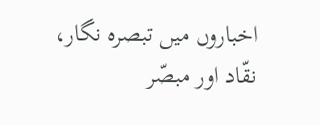اخباروں میں تبصرہ نگار، نقّاد اور مبصّر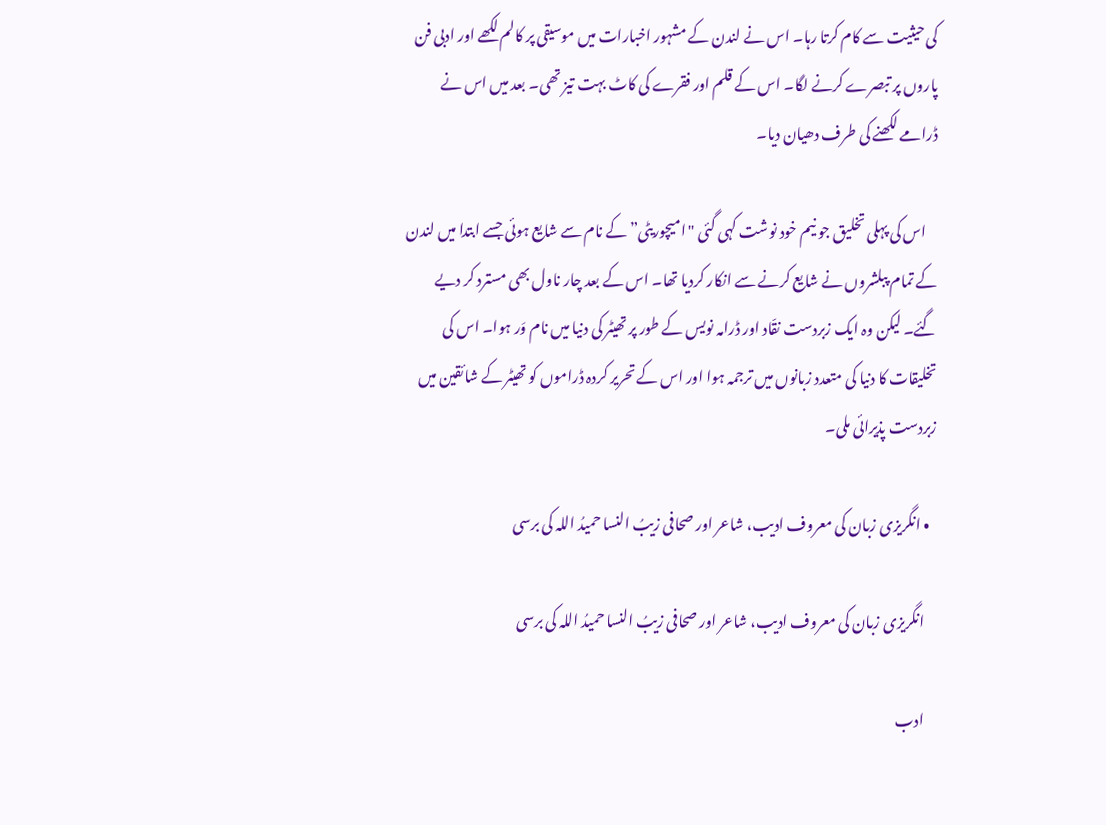کی حیثیت سے کام کرتا رہا۔ اس نے لندن کے مشہور اخبارات میں موسیقی پر کالم لکھے اور ادبی فن پاروں پر تبصرے کرنے لگا۔ اس کے قلم اور فقرے کی کاٹ بہت تیز تھی۔ بعد میں اس نے ڈرامے لکھنے کی طرف دھیان دیا۔

    اس کی پہلی تخلیق جو نیم خود نوشت کہی گئی "امیچوریٹی” کے نام سے شایع ہوئی جسے ابتدا میں لندن کے تمام پبلشروں نے شایع کرنے سے انکار کردیا تھا۔ اس کے بعد چار ناول بھی مسترد کر دیے گئے۔ لیکن وہ ایک زبردست نقّاد اور ڈرامہ نویس کے طور پر تھیٹر کی دنیا میں نام وَر ہوا۔ اس کی تخلیقات کا دنیا کی متعدد زبانوں‌ میں‌ ترجمہ ہوا اور اس کے تحریر کردہ ڈراموں کو تھیٹر کے شائقین میں زبردست پذیرائی ملی۔

  • انگریزی زبان کی معروف ادیب، شاعر اور صحافی زیبُ النسا حمیدُ اللہ کی برسی

    انگریزی زبان کی معروف ادیب، شاعر اور صحافی زیبُ النسا حمیدُ اللہ کی برسی

    ادب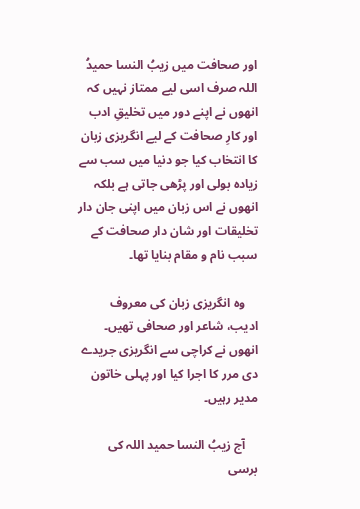اور صحافت میں زیبُ النسا حمیدُ اللہ صرف اسی لیے ممتاز نہیں کہ انھوں نے اپنے دور میں تخلیقِ ادب اور کارِ صحافت کے لیے انگریزی زبان کا انتخاب کیا جو دنیا میں سب سے زیادہ بولی اور پڑھی جاتی ہے بلکہ انھوں نے اس زبان میں اپنی جان دار تخلیقات اور شان دار صحافت کے سبب نام و مقام بنایا تھا۔

    وہ انگریزی زبان کی معروف ادیب، شاعر اور صحافی تھیں۔ انھوں نے کراچی سے انگریزی جریدے دی مرر کا اجرا کیا اور پہلی خاتون مدیر رہیں۔

    آج زیبُ النسا حمید اللہ کی برسی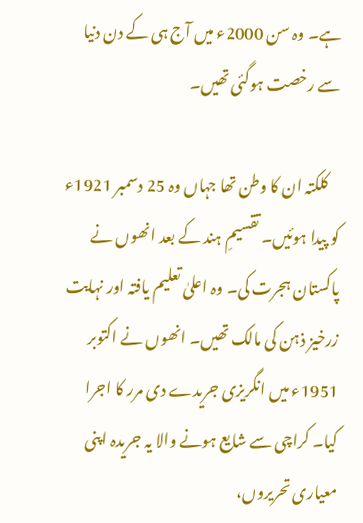ہے۔ وہ سن 2000ء میں آج ہی کے دن دنیا سے رخصت ہوگئی تھیں۔

    کلکتہ ان کا وطن تھا جہاں وہ 25 دسمبر 1921ء کو پیدا ہوئیں۔ تقسیمِ ہند کے بعد انھوں نے پاکستان ہجرت کی۔ وہ اعلیٰ تعلیم یافتہ اور نہایت زرخیز ذہن کی مالک تھیں۔ انھوں نے اکتوبر 1951ء میں انگریزی جریدے دی مرر کا اجرا کیا۔ کراچی سے شایع ہونے والا یہ جریدہ اپنی معیاری تحریروں،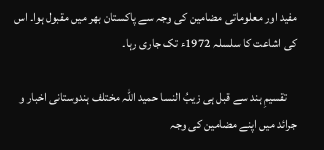مفید اور معلوماتی مضامین کی وجہ سے پاکستان بھر میں‌ مقبول ہوا۔ اس کی اشاعت کا سلسلہ 1972ء تک جاری رہا۔

    تقسیمِ ہند سے قبل ہی زیبُ النسا حمید اللہ مختلف ہندوستانی اخبار و جرائد میں اپنے مضامین کی وجہ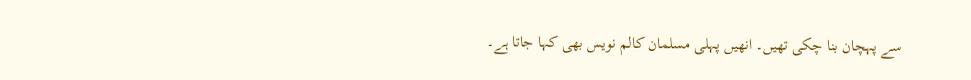سے پہچان بنا چکی تھیں۔ انھیں پہلی مسلمان کالم نویس بھی کہا جاتا ہے۔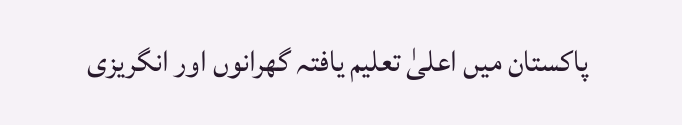پاکستان میں اعلیٰ تعلیم یافتہ گھرانوں اور انگریزی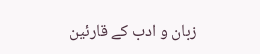زبان و ادب کے قارئین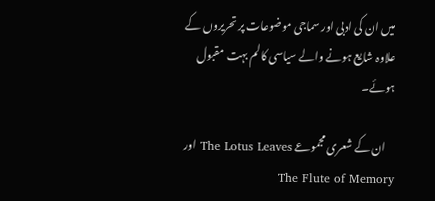میں‌ ان کی ادبی اور سماجی موضوعات پر تحریروں کے علاوہ شایع ہونے والے سیاسی کالم بہت مقبول ہوئے۔

    ان کے شعری مجموعے The Lotus Leaves اور The Flute of Memory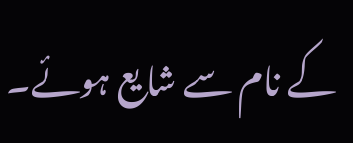کے نام سے شایع ہوئے۔